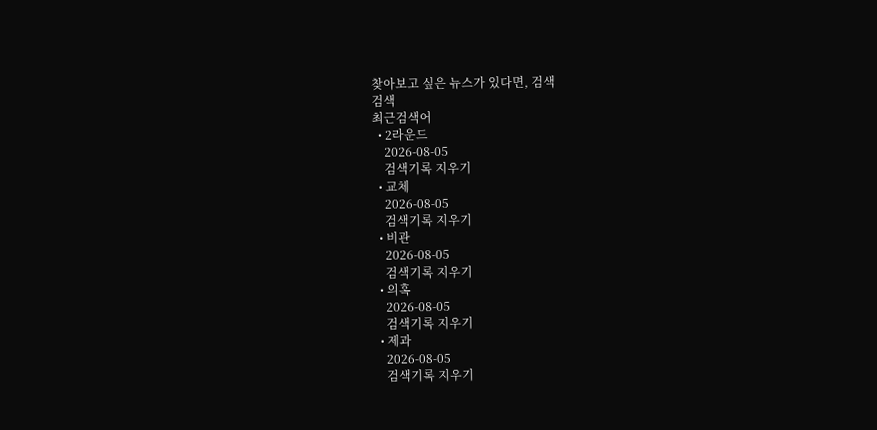찾아보고 싶은 뉴스가 있다면, 검색
검색
최근검색어
  • 2라운드
    2026-08-05
    검색기록 지우기
  • 교체
    2026-08-05
    검색기록 지우기
  • 비관
    2026-08-05
    검색기록 지우기
  • 의혹
    2026-08-05
    검색기록 지우기
  • 제과
    2026-08-05
    검색기록 지우기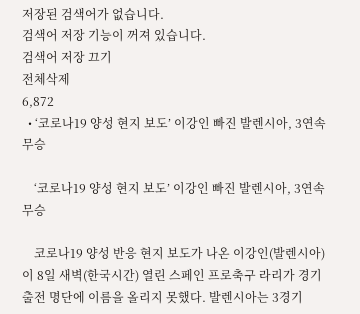저장된 검색어가 없습니다.
검색어 저장 기능이 꺼져 있습니다.
검색어 저장 끄기
전체삭제
6,872
  • ‘코로나19 양성 현지 보도’ 이강인 빠진 발렌시아, 3연속 무승

    ‘코로나19 양성 현지 보도’ 이강인 빠진 발렌시아, 3연속 무승

    코로나19 양성 반응 현지 보도가 나온 이강인(발렌시아)이 8일 새벽(한국시간) 열린 스페인 프로축구 라리가 경기 출전 명단에 이름을 올리지 못했다. 발렌시아는 3경기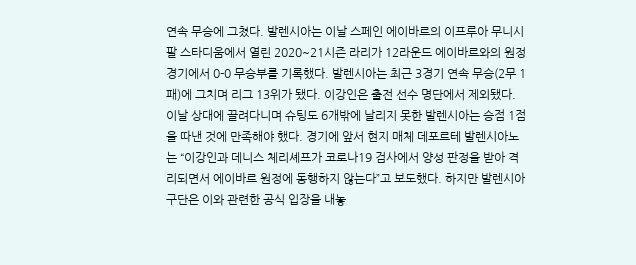연속 무승에 그쳤다. 발렌시아는 이날 스페인 에이바르의 이프루아 무니시팔 스타디움에서 열린 2020~21시즌 라리가 12라운드 에이바르와의 원정 경기에서 0-0 무승부를 기록했다. 발렌시아는 최근 3경기 연속 무승(2무 1패)에 그치며 리그 13위가 됐다. 이강인은 출전 선수 명단에서 제외됐다. 이날 상대에 끌려다니며 슈팅도 6개밖에 날리지 못한 발렌시아는 승점 1점을 따낸 것에 만족해야 했다. 경기에 앞서 현지 매체 데포르테 발렌시아노는 “이강인과 데니스 체리셰프가 코로나19 검사에서 양성 판정을 받아 격리되면서 에이바르 원정에 동행하지 않는다”고 보도했다. 하지만 발렌시아 구단은 이와 관련한 공식 입장을 내놓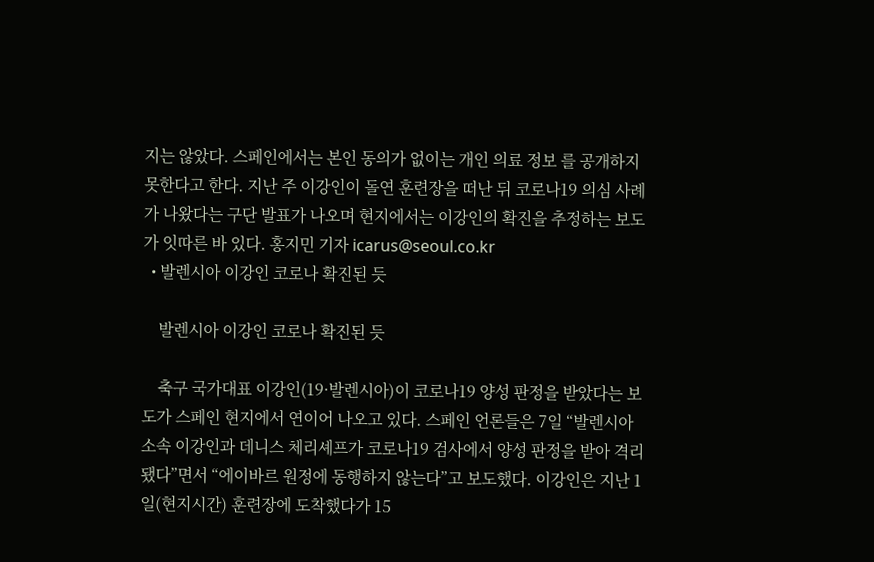지는 않았다. 스페인에서는 본인 동의가 없이는 개인 의료 정보 를 공개하지 못한다고 한다. 지난 주 이강인이 돌연 훈련장을 떠난 뒤 코로나19 의심 사례가 나왔다는 구단 발표가 나오며 현지에서는 이강인의 확진을 추정하는 보도가 잇따른 바 있다. 홍지민 기자 icarus@seoul.co.kr
  • 발렌시아 이강인 코로나 확진된 듯

    발렌시아 이강인 코로나 확진된 듯

    축구 국가대표 이강인(19·발렌시아)이 코로나19 양성 판정을 받았다는 보도가 스페인 현지에서 연이어 나오고 있다. 스페인 언론들은 7일 “발렌시아 소속 이강인과 데니스 체리셰프가 코로나19 검사에서 양성 판정을 받아 격리됐다”면서 “에이바르 원정에 동행하지 않는다”고 보도했다. 이강인은 지난 1일(현지시간) 훈련장에 도착했다가 15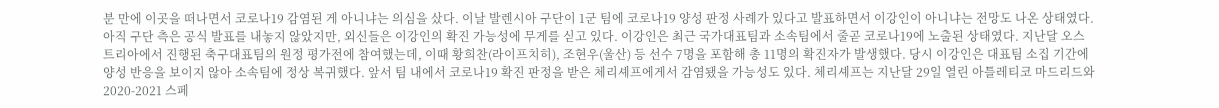분 만에 이곳을 떠나면서 코로나19 감염된 게 아니냐는 의심을 샀다. 이날 발렌시아 구단이 1군 팀에 코로나19 양성 판정 사례가 있다고 발표하면서 이강인이 아니냐는 전망도 나온 상태였다. 아직 구단 측은 공식 발표를 내놓지 않았지만, 외신들은 이강인의 확진 가능성에 무게를 싣고 있다. 이강인은 최근 국가대표팀과 소속팀에서 줄곧 코로나19에 노출된 상태였다. 지난달 오스트리아에서 진행된 축구대표팀의 원정 평가전에 참여했는데, 이때 황희찬(라이프치히), 조현우(울산) 등 선수 7명을 포함해 총 11명의 확진자가 발생했다. 당시 이강인은 대표팀 소집 기간에 양성 반응을 보이지 않아 소속팀에 정상 복귀했다. 앞서 팀 내에서 코로나19 확진 판정을 받은 체리셰프에게서 감염됐을 가능성도 있다. 체리셰프는 지난달 29일 열린 아틀레티코 마드리드와 2020-2021 스페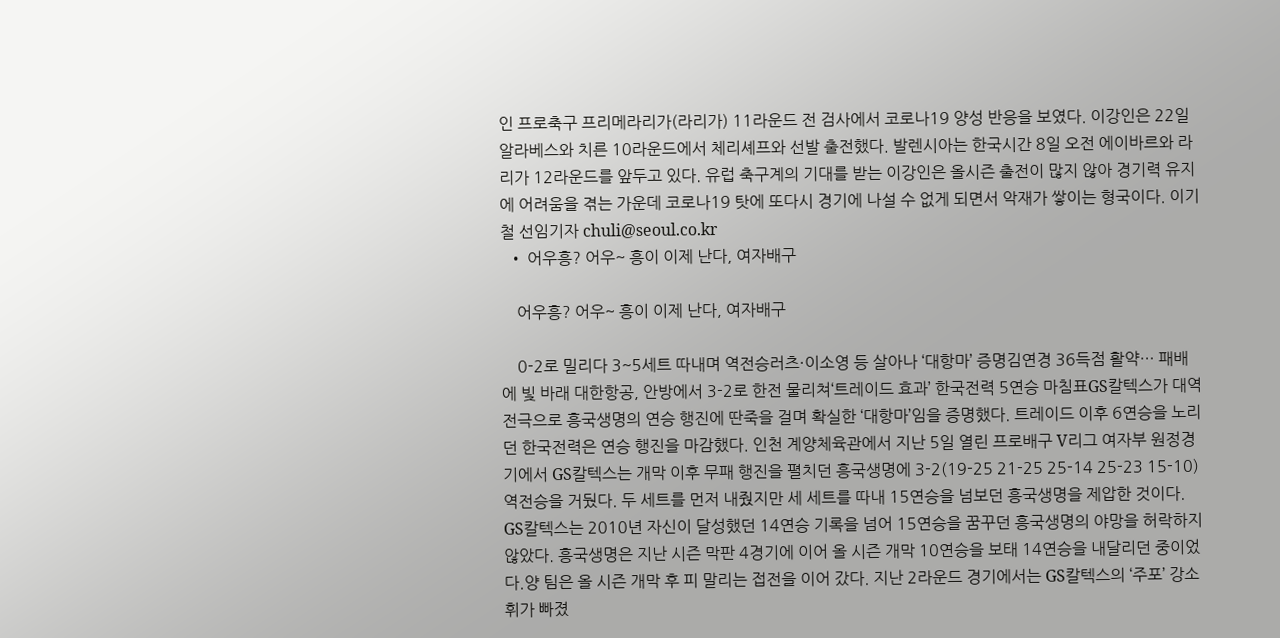인 프로축구 프리메라리가(라리가) 11라운드 전 검사에서 코로나19 양성 반응을 보였다. 이강인은 22일 알라베스와 치른 10라운드에서 체리셰프와 선발 출전했다. 발렌시아는 한국시간 8일 오전 에이바르와 라리가 12라운드를 앞두고 있다. 유럽 축구계의 기대를 받는 이강인은 올시즌 출전이 많지 않아 경기력 유지에 어려움을 겪는 가운데 코로나19 탓에 또다시 경기에 나설 수 없게 되면서 악재가 쌓이는 형국이다. 이기철 선임기자 chuli@seoul.co.kr
  • 어우흥? 어우~ 흥이 이제 난다, 여자배구

    어우흥? 어우~ 흥이 이제 난다, 여자배구

    0-2로 밀리다 3~5세트 따내며 역전승러츠·이소영 등 살아나 ‘대항마’ 증명김연경 36득점 활약… 패배에 빛 바래 대한항공, 안방에서 3-2로 한전 물리쳐‘트레이드 효과’ 한국전력 5연승 마침표GS칼텍스가 대역전극으로 흥국생명의 연승 행진에 딴죽을 걸며 확실한 ‘대항마’임을 증명했다. 트레이드 이후 6연승을 노리던 한국전력은 연승 행진을 마감했다. 인천 계양체육관에서 지난 5일 열린 프로배구 V리그 여자부 원정경기에서 GS칼텍스는 개막 이후 무패 행진을 펼치던 흥국생명에 3-2(19-25 21-25 25-14 25-23 15-10) 역전승을 거뒀다. 두 세트를 먼저 내줬지만 세 세트를 따내 15연승을 넘보던 흥국생명을 제압한 것이다. GS칼텍스는 2010년 자신이 달성했던 14연승 기록을 넘어 15연승을 꿈꾸던 흥국생명의 야망을 허락하지 않았다. 흥국생명은 지난 시즌 막판 4경기에 이어 올 시즌 개막 10연승을 보태 14연승을 내달리던 중이었다.양 팀은 올 시즌 개막 후 피 말리는 접전을 이어 갔다. 지난 2라운드 경기에서는 GS칼텍스의 ‘주포’ 강소휘가 빠졌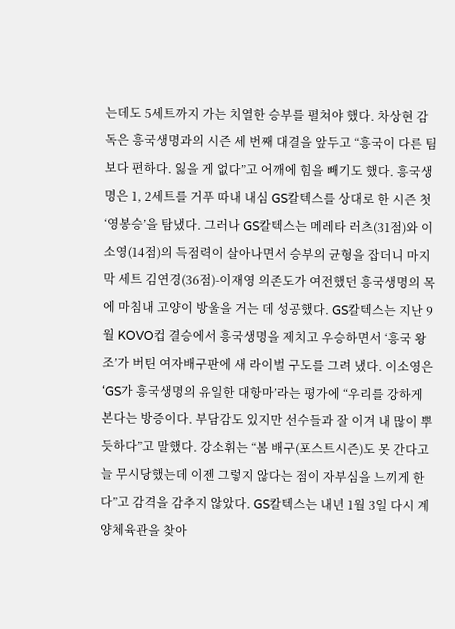는데도 5세트까지 가는 치열한 승부를 펼쳐야 했다. 차상현 감독은 흥국생명과의 시즌 세 번째 대결을 앞두고 “흥국이 다른 팀보다 편하다. 잃을 게 없다”고 어깨에 힘을 빼기도 했다. 흥국생명은 1, 2세트를 거푸 따내 내심 GS칼텍스를 상대로 한 시즌 첫 ‘영봉승’을 탐냈다. 그러나 GS칼텍스는 메레타 러츠(31점)와 이소영(14점)의 득점력이 살아나면서 승부의 균형을 잡더니 마지막 세트 김연경(36점)-이재영 의존도가 여전했던 흥국생명의 목에 마침내 고양이 방울을 거는 데 성공했다. GS칼텍스는 지난 9월 KOVO컵 결승에서 흥국생명을 제치고 우승하면서 ‘흥국 왕조’가 버틴 여자배구판에 새 라이벌 구도를 그려 냈다. 이소영은 ‘GS가 흥국생명의 유일한 대항마’라는 평가에 “우리를 강하게 본다는 방증이다. 부담감도 있지만 선수들과 잘 이겨 내 많이 뿌듯하다”고 말했다. 강소휘는 “봄 배구(포스트시즌)도 못 간다고 늘 무시당했는데 이젠 그렇지 않다는 점이 자부심을 느끼게 한다”고 감격을 감추지 않았다. GS칼텍스는 내년 1월 3일 다시 계양체육관을 찾아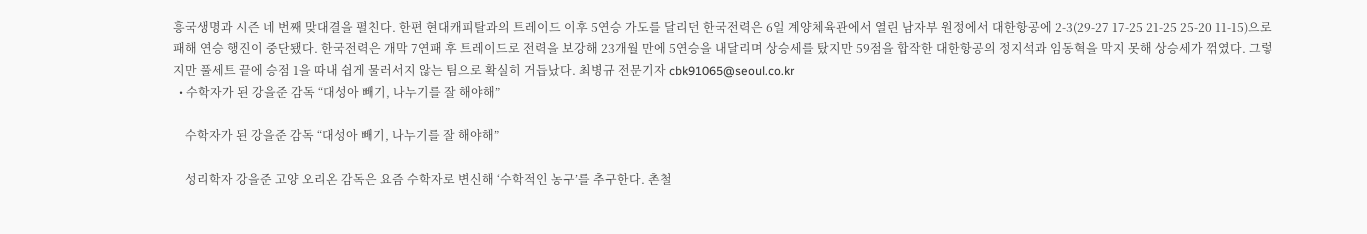흥국생명과 시즌 네 번째 맞대결을 펼친다. 한편 현대캐피탈과의 트레이드 이후 5연승 가도를 달리던 한국전력은 6일 계양체육관에서 열린 남자부 원정에서 대한항공에 2-3(29-27 17-25 21-25 25-20 11-15)으로 패해 연승 행진이 중단됐다. 한국전력은 개막 7연패 후 트레이드로 전력을 보강해 23개월 만에 5연승을 내달리며 상승세를 탔지만 59점을 합작한 대한항공의 정지석과 임동혁을 막지 못해 상승세가 꺾였다. 그렇지만 풀세트 끝에 승점 1을 따내 쉽게 물러서지 않는 팀으로 확실히 거듭났다. 최병규 전문기자 cbk91065@seoul.co.kr
  • 수학자가 된 강을준 감독 “대성아 빼기, 나누기를 잘 해야해”

    수학자가 된 강을준 감독 “대성아 빼기, 나누기를 잘 해야해”

    성리학자 강을준 고양 오리온 감독은 요즘 수학자로 변신해 ‘수학적인 농구’를 추구한다. 촌철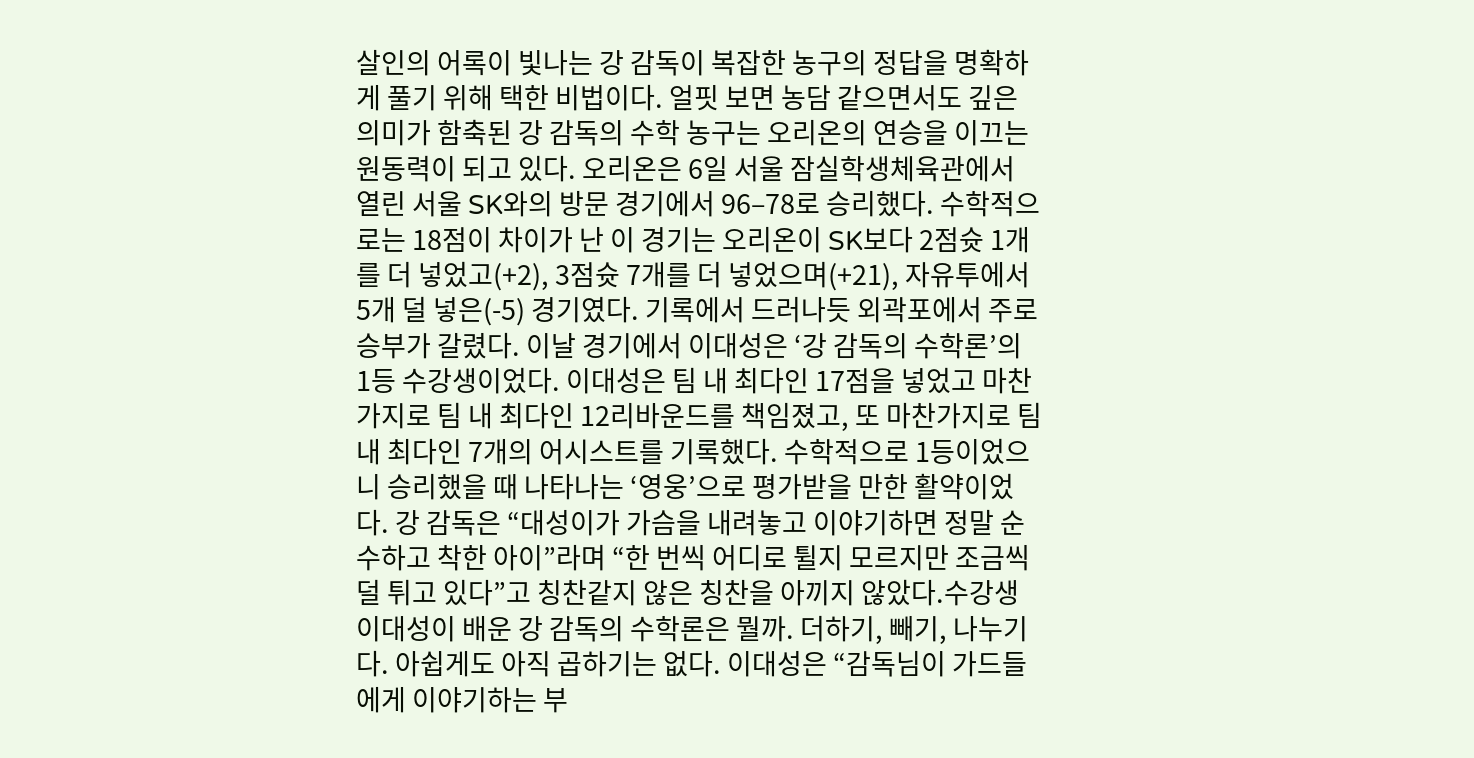살인의 어록이 빛나는 강 감독이 복잡한 농구의 정답을 명확하게 풀기 위해 택한 비법이다. 얼핏 보면 농담 같으면서도 깊은 의미가 함축된 강 감독의 수학 농구는 오리온의 연승을 이끄는 원동력이 되고 있다. 오리온은 6일 서울 잠실학생체육관에서 열린 서울 SK와의 방문 경기에서 96–78로 승리했다. 수학적으로는 18점이 차이가 난 이 경기는 오리온이 SK보다 2점슛 1개를 더 넣었고(+2), 3점슛 7개를 더 넣었으며(+21), 자유투에서 5개 덜 넣은(-5) 경기였다. 기록에서 드러나듯 외곽포에서 주로 승부가 갈렸다. 이날 경기에서 이대성은 ‘강 감독의 수학론’의 1등 수강생이었다. 이대성은 팀 내 최다인 17점을 넣었고 마찬가지로 팀 내 최다인 12리바운드를 책임졌고, 또 마찬가지로 팀 내 최다인 7개의 어시스트를 기록했다. 수학적으로 1등이었으니 승리했을 때 나타나는 ‘영웅’으로 평가받을 만한 활약이었다. 강 감독은 “대성이가 가슴을 내려놓고 이야기하면 정말 순수하고 착한 아이”라며 “한 번씩 어디로 튈지 모르지만 조금씩 덜 튀고 있다”고 칭찬같지 않은 칭찬을 아끼지 않았다.수강생 이대성이 배운 강 감독의 수학론은 뭘까. 더하기, 빼기, 나누기다. 아쉽게도 아직 곱하기는 없다. 이대성은 “감독님이 가드들에게 이야기하는 부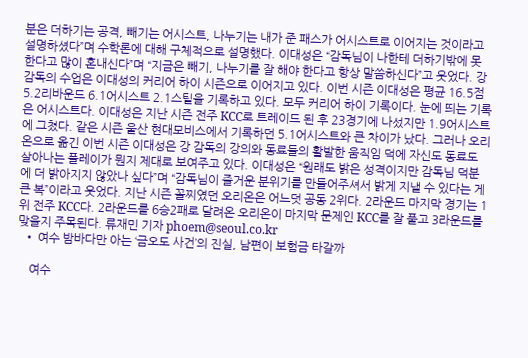분은 더하기는 공격, 빼기는 어시스트, 나누기는 내가 준 패스가 어시스트로 이어지는 것이라고 설명하셨다”며 수학론에 대해 구체적으로 설명했다. 이대성은 “감독님이 나한테 더하기밖에 못 한다고 많이 혼내신다”며 “지금은 빼기, 나누기를 잘 해야 한다고 항상 말씀하신다”고 웃었다. 강 감독의 수업은 이대성의 커리어 하이 시즌으로 이어지고 있다. 이번 시즌 이대성은 평균 16.5점 5.2리바운드 6.1어시스트 2.1스틸을 기록하고 있다. 모두 커리어 하이 기록이다. 눈에 띄는 기록은 어시스트다. 이대성은 지난 시즌 전주 KCC로 트레이드 된 후 23경기에 나섰지만 1.9어시스트에 그쳤다. 같은 시즌 울산 현대모비스에서 기록하던 5.1어시스트와 큰 차이가 났다. 그러나 오리온으로 옮긴 이번 시즌 이대성은 강 감독의 강의와 동료들의 활발한 움직임 덕에 자신도 동료도 살아나는 플레이가 뭔지 제대로 보여주고 있다. 이대성은 “원래도 밝은 성격이지만 감독님 덕분에 더 밝아지지 않았나 싶다”며 “감독님이 즐거운 분위기를 만들어주셔서 밝게 지낼 수 있다는 게 큰 복”이라고 웃었다. 지난 시즌 꼴찌였던 오리온은 어느덧 공동 2위다. 2라운드 마지막 경기는 1위 전주 KCC다. 2라운드를 6승2패로 달려온 오리온이 마지막 문제인 KCC를 잘 풀고 3라운드를 맞을지 주목된다. 류재민 기자 phoem@seoul.co.kr
  • 여수 밤바다만 아는 ‘금오도 사건’의 진실, 남편이 보험금 타갈까

    여수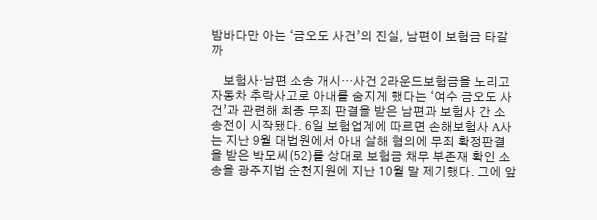밤바다만 아는 ‘금오도 사건’의 진실, 남편이 보험금 타갈까

    보험사·남편 소송 개시…사건 2라운드보험금을 노리고 자동차 추락사고로 아내를 숨지게 했다는 ‘여수 금오도 사건’과 관련해 최종 무죄 판결을 받은 남편과 보험사 간 소송전이 시작됐다. 6일 보험업계에 따르면 손해보험사 A사는 지난 9월 대법원에서 아내 살해 혐의에 무죄 확정판결을 받은 박모씨(52)를 상대로 보험금 채무 부존재 확인 소송을 광주지법 순천지원에 지난 10월 말 제기했다. 그에 앞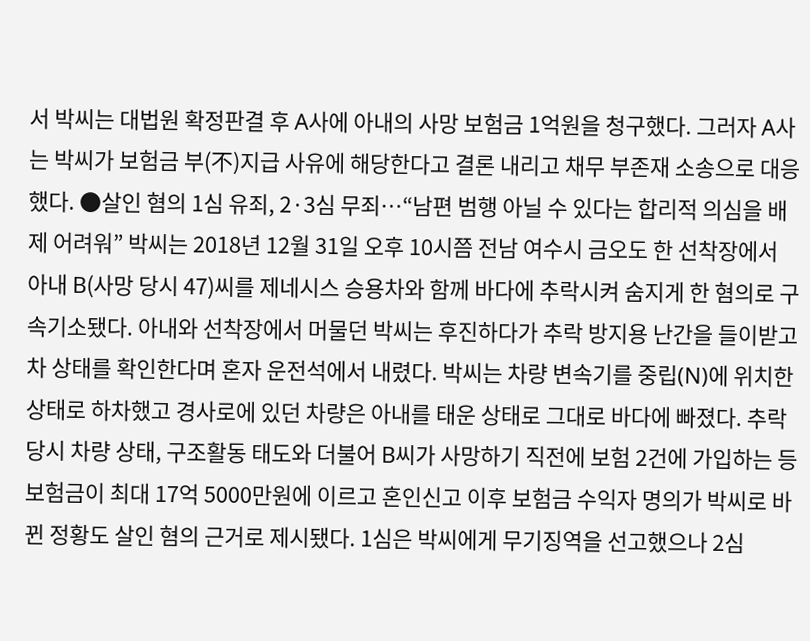서 박씨는 대법원 확정판결 후 A사에 아내의 사망 보험금 1억원을 청구했다. 그러자 A사는 박씨가 보험금 부(不)지급 사유에 해당한다고 결론 내리고 채무 부존재 소송으로 대응했다. ●살인 혐의 1심 유죄, 2·3심 무죄…“남편 범행 아닐 수 있다는 합리적 의심을 배제 어려워” 박씨는 2018년 12월 31일 오후 10시쯤 전남 여수시 금오도 한 선착장에서 아내 B(사망 당시 47)씨를 제네시스 승용차와 함께 바다에 추락시켜 숨지게 한 혐의로 구속기소됐다. 아내와 선착장에서 머물던 박씨는 후진하다가 추락 방지용 난간을 들이받고 차 상태를 확인한다며 혼자 운전석에서 내렸다. 박씨는 차량 변속기를 중립(N)에 위치한 상태로 하차했고 경사로에 있던 차량은 아내를 태운 상태로 그대로 바다에 빠졌다. 추락 당시 차량 상태, 구조활동 태도와 더불어 B씨가 사망하기 직전에 보험 2건에 가입하는 등 보험금이 최대 17억 5000만원에 이르고 혼인신고 이후 보험금 수익자 명의가 박씨로 바뀐 정황도 살인 혐의 근거로 제시됐다. 1심은 박씨에게 무기징역을 선고했으나 2심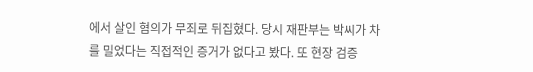에서 살인 혐의가 무죄로 뒤집혔다. 당시 재판부는 박씨가 차를 밀었다는 직접적인 증거가 없다고 봤다. 또 현장 검증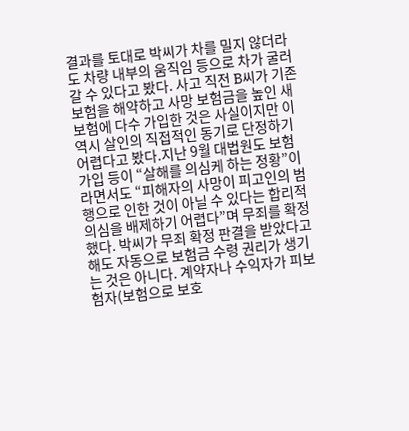결과를 토대로 박씨가 차를 밀지 않더라도 차량 내부의 움직임 등으로 차가 굴러갈 수 있다고 봤다. 사고 직전 B씨가 기존 보험을 해약하고 사망 보험금을 높인 새 보험에 다수 가입한 것은 사실이지만 이 역시 살인의 직접적인 동기로 단정하기 어렵다고 봤다.지난 9월 대법원도 보험 가입 등이 “살해를 의심케 하는 정황”이라면서도 “피해자의 사망이 피고인의 범행으로 인한 것이 아닐 수 있다는 합리적 의심을 배제하기 어렵다”며 무죄를 확정했다. 박씨가 무죄 확정 판결을 받았다고 해도 자동으로 보험금 수령 권리가 생기는 것은 아니다. 계약자나 수익자가 피보험자(보험으로 보호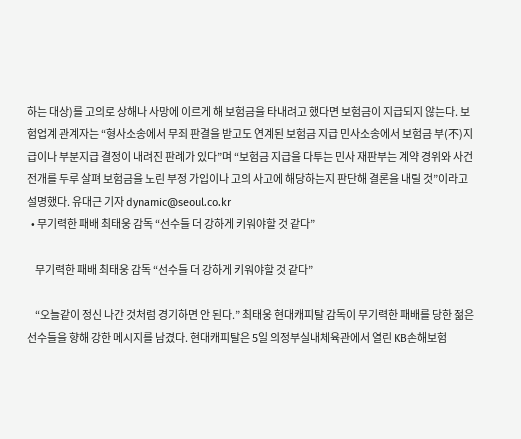하는 대상)를 고의로 상해나 사망에 이르게 해 보험금을 타내려고 했다면 보험금이 지급되지 않는다. 보험업계 관계자는 “형사소송에서 무죄 판결을 받고도 연계된 보험금 지급 민사소송에서 보험금 부(不)지급이나 부분지급 결정이 내려진 판례가 있다”며 “보험금 지급을 다투는 민사 재판부는 계약 경위와 사건 전개를 두루 살펴 보험금을 노린 부정 가입이나 고의 사고에 해당하는지 판단해 결론을 내릴 것”이라고 설명했다. 유대근 기자 dynamic@seoul.co.kr
  • 무기력한 패배 최태웅 감독 “선수들 더 강하게 키워야할 것 같다”

    무기력한 패배 최태웅 감독 “선수들 더 강하게 키워야할 것 같다”

    “오늘같이 정신 나간 것처럼 경기하면 안 된다.” 최태웅 현대캐피탈 감독이 무기력한 패배를 당한 젊은 선수들을 향해 강한 메시지를 남겼다. 현대캐피탈은 5일 의정부실내체육관에서 열린 KB손해보험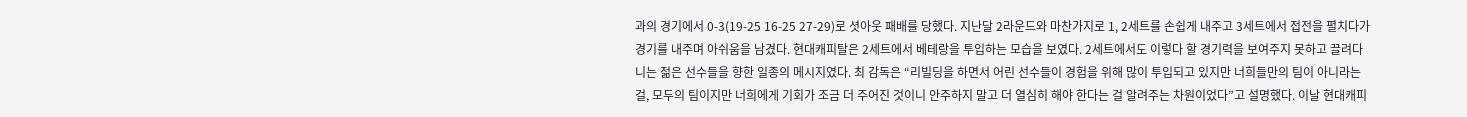과의 경기에서 0-3(19-25 16-25 27-29)로 셧아웃 패배를 당했다. 지난달 2라운드와 마찬가지로 1, 2세트를 손쉽게 내주고 3세트에서 접전을 펼치다가 경기를 내주며 아쉬움을 남겼다. 현대캐피탈은 2세트에서 베테랑을 투입하는 모습을 보였다. 2세트에서도 이렇다 할 경기력을 보여주지 못하고 끌려다니는 젊은 선수들을 향한 일종의 메시지였다. 최 감독은 “리빌딩을 하면서 어린 선수들이 경험을 위해 많이 투입되고 있지만 너희들만의 팀이 아니라는 걸, 모두의 팀이지만 너희에게 기회가 조금 더 주어진 것이니 안주하지 말고 더 열심히 해야 한다는 걸 알려주는 차원이었다”고 설명했다. 이날 현대캐피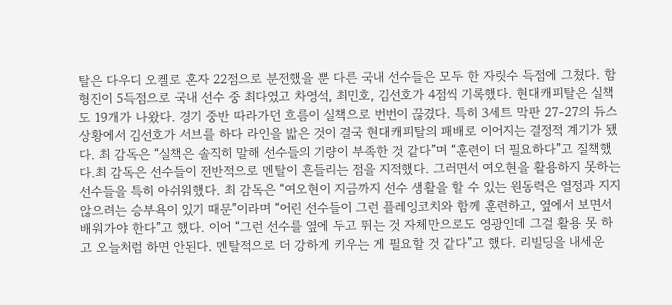탈은 다우디 오켈로 혼자 22점으로 분전했을 뿐 다른 국내 선수들은 모두 한 자릿수 득점에 그쳤다. 함형진이 5득점으로 국내 선수 중 최다였고 차영석, 최민호, 김선호가 4점씩 기록했다. 현대캐피탈은 실책도 19개가 나왔다. 경기 중반 따라가던 흐름이 실책으로 번번이 끊겼다. 특히 3세트 막판 27-27의 듀스 상황에서 김선호가 서브를 하다 라인을 밟은 것이 결국 현대캐피탈의 패배로 이어지는 결정적 계기가 됐다. 최 감독은 “실책은 솔직히 말해 선수들의 기량이 부족한 것 같다”며 “훈련이 더 필요하다”고 질책했다.최 감독은 선수들이 전반적으로 멘탈이 흔들리는 점을 지적했다. 그러면서 여오현을 활용하지 못하는 선수들을 특히 아쉬워했다. 최 감독은 “여오현이 지금까지 선수 생활을 할 수 있는 원동력은 열정과 지지 않으려는 승부욕이 있기 때문”이라며 “어린 선수들이 그런 플레잉코치와 함께 훈련하고, 옆에서 보면서 배워가야 한다”고 했다. 이어 “그런 선수를 옆에 두고 뛰는 것 자체만으로도 영광인데 그걸 활용 못 하고 오늘처럼 하면 안된다. 멘탈적으로 더 강하게 키우는 게 필요할 것 같다”고 했다. 리빌딩을 내세운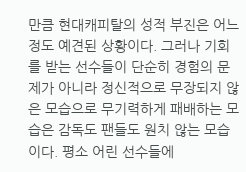만큼 현대캐피탈의 성적 부진은 어느 정도 예견된 상황이다. 그러나 기회를 받는 선수들이 단순히 경험의 문제가 아니라 정신적으로 무장되지 않은 모습으로 무기력하게 패배하는 모습은 감독도 팬들도 원치 않는 모습이다. 평소 어린 선수들에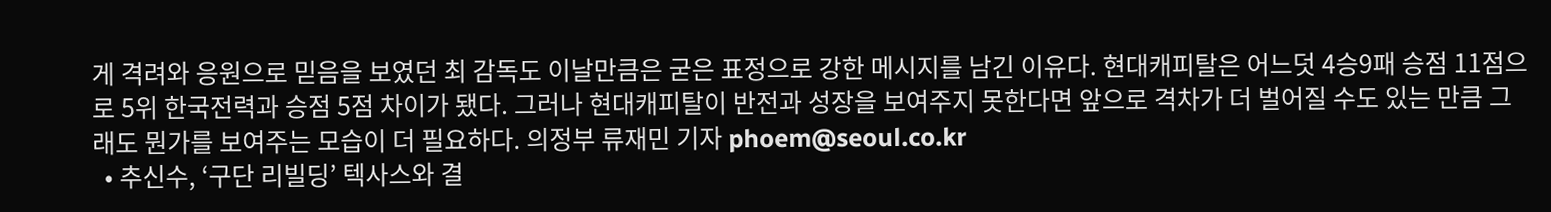게 격려와 응원으로 믿음을 보였던 최 감독도 이날만큼은 굳은 표정으로 강한 메시지를 남긴 이유다. 현대캐피탈은 어느덧 4승9패 승점 11점으로 5위 한국전력과 승점 5점 차이가 됐다. 그러나 현대캐피탈이 반전과 성장을 보여주지 못한다면 앞으로 격차가 더 벌어질 수도 있는 만큼 그래도 뭔가를 보여주는 모습이 더 필요하다. 의정부 류재민 기자 phoem@seoul.co.kr
  • 추신수, ‘구단 리빌딩’ 텍사스와 결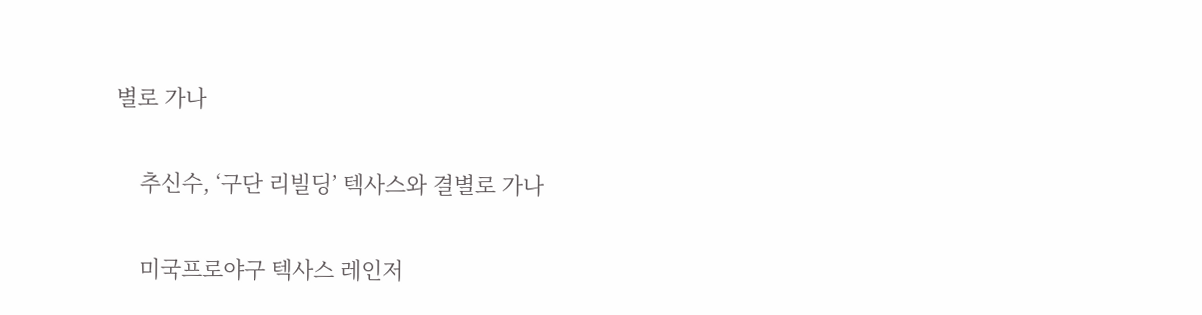별로 가나

    추신수, ‘구단 리빌딩’ 텍사스와 결별로 가나

    미국프로야구 텍사스 레인저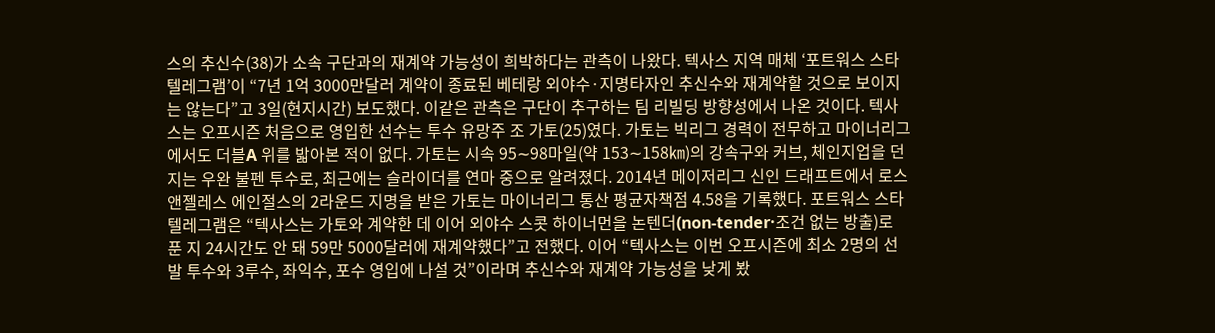스의 추신수(38)가 소속 구단과의 재계약 가능성이 희박하다는 관측이 나왔다. 텍사스 지역 매체 ‘포트워스 스타 텔레그램’이 “7년 1억 3000만달러 계약이 종료된 베테랑 외야수·지명타자인 추신수와 재계약할 것으로 보이지는 않는다”고 3일(현지시간) 보도했다. 이같은 관측은 구단이 추구하는 팀 리빌딩 방향성에서 나온 것이다. 텍사스는 오프시즌 처음으로 영입한 선수는 투수 유망주 조 가토(25)였다. 가토는 빅리그 경력이 전무하고 마이너리그에서도 더블A 위를 밟아본 적이 없다. 가토는 시속 95∼98마일(약 153∼158㎞)의 강속구와 커브, 체인지업을 던지는 우완 불펜 투수로, 최근에는 슬라이더를 연마 중으로 알려졌다. 2014년 메이저리그 신인 드래프트에서 로스앤젤레스 에인절스의 2라운드 지명을 받은 가토는 마이너리그 통산 평균자책점 4.58을 기록했다. 포트워스 스타 텔레그램은 “텍사스는 가토와 계약한 데 이어 외야수 스콧 하이너먼을 논텐더(non-tender·조건 없는 방출)로 푼 지 24시간도 안 돼 59만 5000달러에 재계약했다”고 전했다. 이어 “텍사스는 이번 오프시즌에 최소 2명의 선발 투수와 3루수, 좌익수, 포수 영입에 나설 것”이라며 추신수와 재계약 가능성을 낮게 봤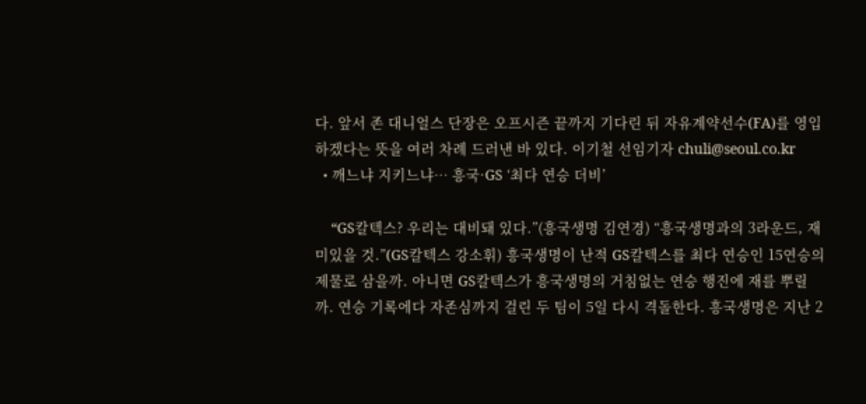다. 앞서 존 대니얼스 단장은 오프시즌 끝까지 기다린 뒤 자유계약선수(FA)를 영입하겠다는 뜻을 여러 차례 드러낸 바 있다. 이기철 선임기자 chuli@seoul.co.kr
  • 깨느냐 지키느냐… 흥국·GS ‘최다 연승 더비’

    “GS칼텍스? 우리는 대비돼 있다.”(흥국생명 김연경) “흥국생명과의 3라운드, 재미있을 것.”(GS칼텍스 강소휘) 흥국생명이 난적 GS칼텍스를 최다 연승인 15연승의 제물로 삼을까. 아니면 GS칼텍스가 흥국생명의 거침없는 연승 행진에 재를 뿌릴까. 연승 기록에다 자존심까지 걸린 두 팀이 5일 다시 격돌한다. 흥국생명은 지난 2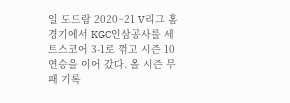일 도드람 2020~21 V리그 홈경기에서 KGC인삼공사를 세트스코어 3-1로 꺾고 시즌 10연승을 이어 갔다. 올 시즌 무패 기록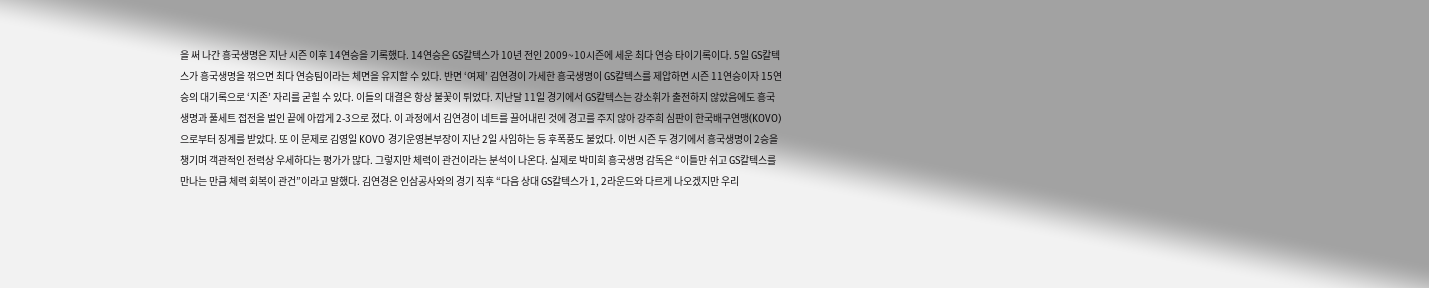을 써 나간 흥국생명은 지난 시즌 이후 14연승을 기록했다. 14연승은 GS칼텍스가 10년 전인 2009~10시즌에 세운 최다 연승 타이기록이다. 5일 GS칼텍스가 흥국생명을 꺾으면 최다 연승팀이라는 체면을 유지할 수 있다. 반면 ‘여제’ 김연경이 가세한 흥국생명이 GS칼텍스를 제압하면 시즌 11연승이자 15연승의 대기록으로 ‘지존’ 자리를 굳힐 수 있다. 이들의 대결은 항상 불꽃이 튀었다. 지난달 11일 경기에서 GS칼텍스는 강소휘가 출전하지 않았음에도 흥국생명과 풀세트 접전을 벌인 끝에 아깝게 2-3으로 졌다. 이 과정에서 김연경이 네트를 끌어내린 것에 경고를 주지 않아 강주희 심판이 한국배구연맹(KOVO)으로부터 징계를 받았다. 또 이 문제로 김영일 KOVO 경기운영본부장이 지난 2일 사임하는 등 후폭풍도 불었다. 이번 시즌 두 경기에서 흥국생명이 2승을 챙기며 객관적인 전력상 우세하다는 평가가 많다. 그렇지만 체력이 관건이라는 분석이 나온다. 실제로 박미희 흥국생명 감독은 “이틀만 쉬고 GS칼텍스를 만나는 만큼 체력 회복이 관건”이라고 말했다. 김연경은 인삼공사와의 경기 직후 “다음 상대 GS칼텍스가 1, 2라운드와 다르게 나오겠지만 우리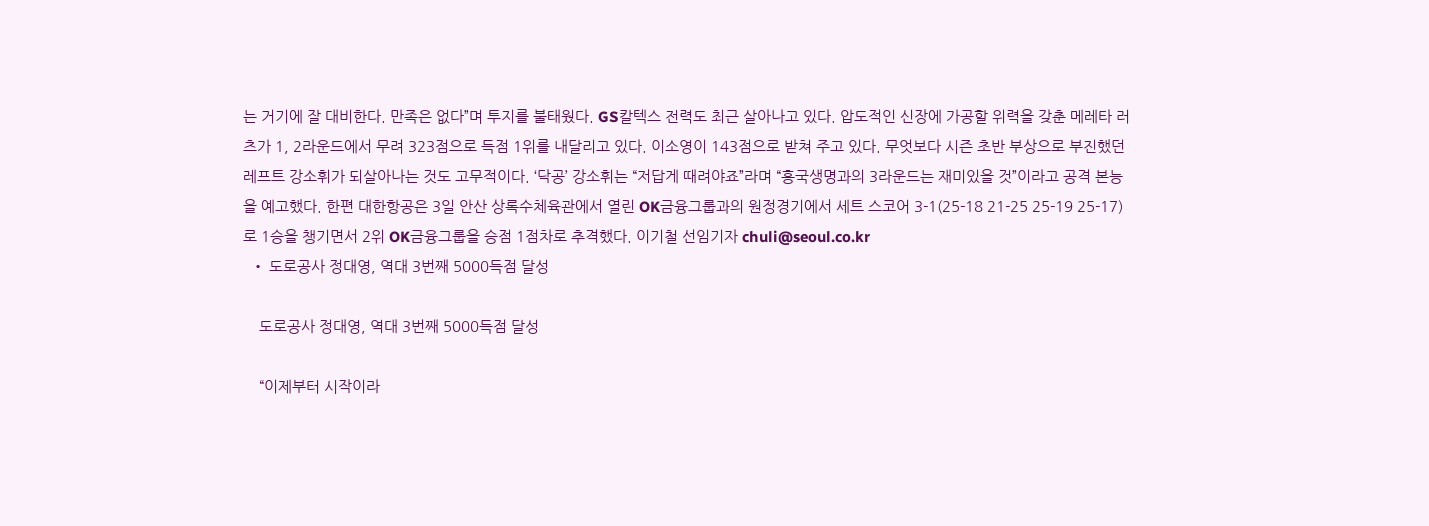는 거기에 잘 대비한다. 만족은 없다”며 투지를 불태웠다. GS칼텍스 전력도 최근 살아나고 있다. 압도적인 신장에 가공할 위력을 갖춘 메레타 러츠가 1, 2라운드에서 무려 323점으로 득점 1위를 내달리고 있다. 이소영이 143점으로 받쳐 주고 있다. 무엇보다 시즌 초반 부상으로 부진했던 레프트 강소휘가 되살아나는 것도 고무적이다. ‘닥공’ 강소휘는 “저답게 때려야죠”라며 “흥국생명과의 3라운드는 재미있을 것”이라고 공격 본능을 예고했다. 한편 대한항공은 3일 안산 상록수체육관에서 열린 OK금융그룹과의 원정경기에서 세트 스코어 3-1(25-18 21-25 25-19 25-17)로 1승을 챙기면서 2위 OK금융그룹을 승점 1점차로 추격했다. 이기철 선임기자 chuli@seoul.co.kr
  • 도로공사 정대영, 역대 3번째 5000득점 달성

    도로공사 정대영, 역대 3번째 5000득점 달성

    “이제부터 시작이라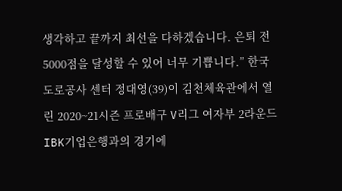생각하고 끝까지 최선을 다하겠습니다. 은퇴 전 5000점을 달성할 수 있어 너무 기쁩니다.” 한국도로공사 센터 정대영(39)이 김천체육관에서 열린 2020~21시즌 프로배구 V리그 여자부 2라운드 IBK기업은행과의 경기에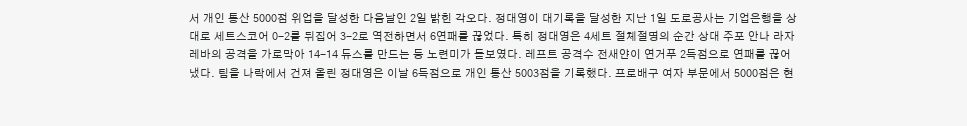서 개인 통산 5000점 위업을 달성한 다음날인 2일 밝힌 각오다. 정대영이 대기록을 달성한 지난 1일 도로공사는 기업은행을 상대로 세트스코어 0-2를 뒤집어 3-2로 역전하면서 6연패를 끊었다. 특히 정대영은 4세트 절체절명의 순간 상대 주포 안나 라자레바의 공격을 가로막아 14-14 듀스를 만드는 등 노련미가 돋보였다. 레프트 공격수 전새얀이 연거푸 2득점으로 연패를 끊어 냈다. 팀을 나락에서 건져 올린 정대영은 이날 6득점으로 개인 통산 5003점을 기록했다. 프로배구 여자 부문에서 5000점은 현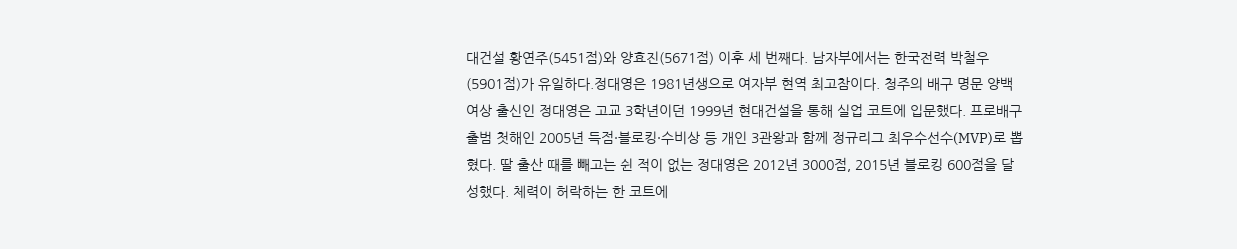대건설 황연주(5451점)와 양효진(5671점) 이후 세 번째다. 남자부에서는 한국전력 박철우(5901점)가 유일하다.정대영은 1981년생으로 여자부 현역 최고참이다. 청주의 배구 명문 양백여상 출신인 정대영은 고교 3학년이던 1999년 현대건설을 통해 실업 코트에 입문했다. 프로배구 출범 첫해인 2005년 득점·블로킹·수비상 등 개인 3관왕과 함께 정규리그 최우수선수(MVP)로 뽑혔다. 딸 출산 때를 빼고는 쉰 적이 없는 정대영은 2012년 3000점, 2015년 블로킹 600점을 달성했다. 체력이 허락하는 한 코트에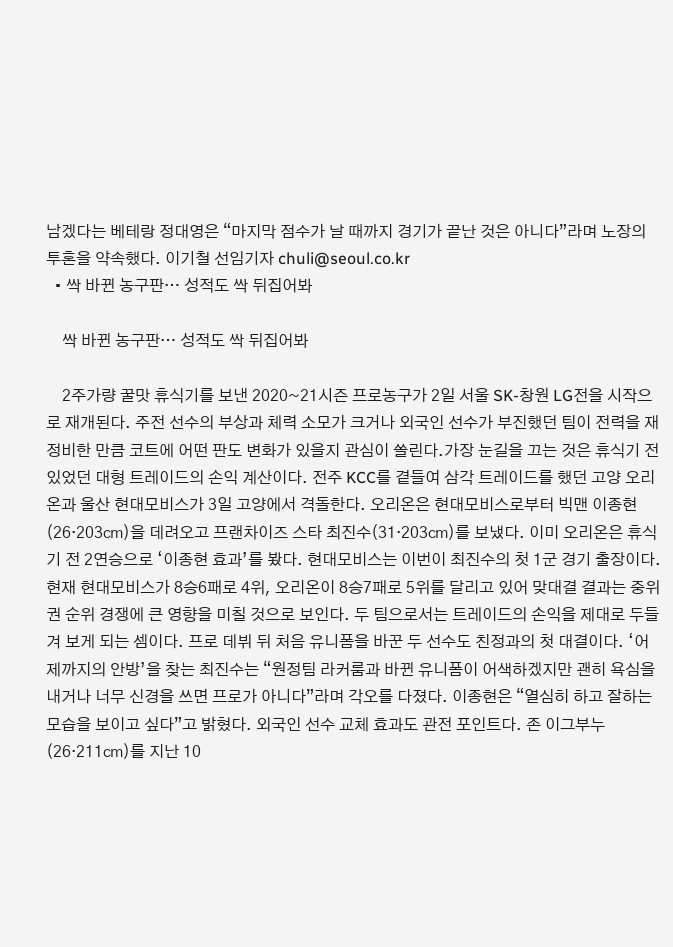남겠다는 베테랑 정대영은 “마지막 점수가 날 때까지 경기가 끝난 것은 아니다”라며 노장의 투혼을 약속했다. 이기철 선임기자 chuli@seoul.co.kr
  • 싹 바뀐 농구판… 성적도 싹 뒤집어봐

    싹 바뀐 농구판… 성적도 싹 뒤집어봐

    2주가량 꿀맛 휴식기를 보낸 2020~21시즌 프로농구가 2일 서울 SK-창원 LG전을 시작으로 재개된다. 주전 선수의 부상과 체력 소모가 크거나 외국인 선수가 부진했던 팀이 전력을 재정비한 만큼 코트에 어떤 판도 변화가 있을지 관심이 쏠린다.가장 눈길을 끄는 것은 휴식기 전 있었던 대형 트레이드의 손익 계산이다. 전주 KCC를 곁들여 삼각 트레이드를 했던 고양 오리온과 울산 현대모비스가 3일 고양에서 격돌한다. 오리온은 현대모비스로부터 빅맨 이종현(26·203㎝)을 데려오고 프랜차이즈 스타 최진수(31·203㎝)를 보냈다. 이미 오리온은 휴식기 전 2연승으로 ‘이종현 효과’를 봤다. 현대모비스는 이번이 최진수의 첫 1군 경기 출장이다. 현재 현대모비스가 8승6패로 4위, 오리온이 8승7패로 5위를 달리고 있어 맞대결 결과는 중위권 순위 경쟁에 큰 영향을 미칠 것으로 보인다. 두 팀으로서는 트레이드의 손익을 제대로 두들겨 보게 되는 셈이다. 프로 데뷔 뒤 처음 유니폼을 바꾼 두 선수도 친정과의 첫 대결이다. ‘어제까지의 안방’을 찾는 최진수는 “원정팀 라커룸과 바뀐 유니폼이 어색하겠지만 괜히 욕심을 내거나 너무 신경을 쓰면 프로가 아니다”라며 각오를 다졌다. 이종현은 “열심히 하고 잘하는 모습을 보이고 싶다”고 밝혔다. 외국인 선수 교체 효과도 관전 포인트다. 존 이그부누(26·211㎝)를 지난 10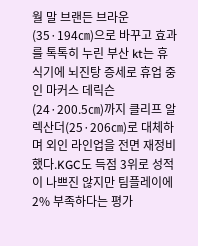월 말 브랜든 브라운(35·194㎝)으로 바꾸고 효과를 톡톡히 누린 부산 kt는 휴식기에 뇌진탕 증세로 휴업 중인 마커스 데릭슨(24·200.5㎝)까지 클리프 알렉산더(25·206㎝)로 대체하며 외인 라인업을 전면 재정비했다.KGC도 득점 3위로 성적이 나쁘진 않지만 팀플레이에 2% 부족하다는 평가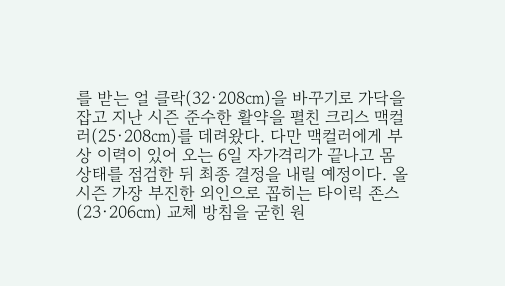를 받는 얼 클락(32·208㎝)을 바꾸기로 가닥을 잡고 지난 시즌 준수한 활약을 펼친 크리스 맥컬러(25·208㎝)를 데려왔다. 다만 맥컬러에게 부상 이력이 있어 오는 6일 자가격리가 끝나고 몸 상태를 점검한 뒤 최종 결정을 내릴 예정이다. 올 시즌 가장 부진한 외인으로 꼽히는 타이릭 존스(23·206㎝) 교체 방침을 굳힌 원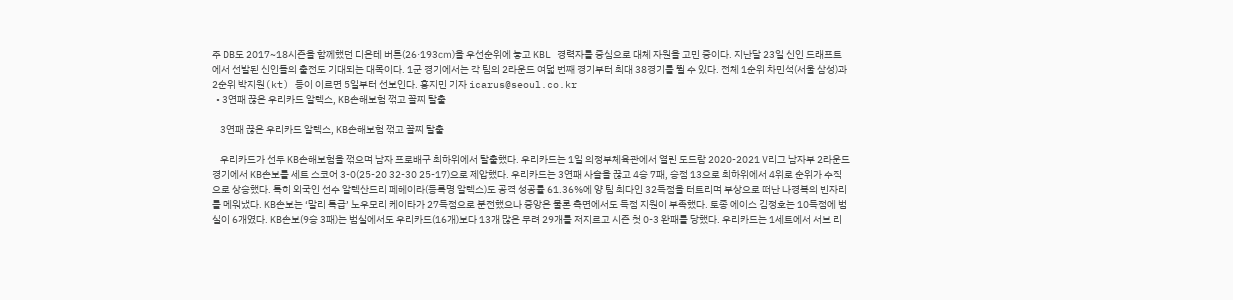주 DB도 2017~18시즌을 함께했던 디온테 버튼(26·193㎝)을 우선순위에 놓고 KBL 경력자를 중심으로 대체 자원을 고민 중이다. 지난달 23일 신인 드래프트에서 선발된 신인들의 출전도 기대되는 대목이다. 1군 경기에서는 각 팀의 2라운드 여덟 번째 경기부터 최대 38경기를 뛸 수 있다. 전체 1순위 차민석(서울 삼성)과 2순위 박지원(kt) 등이 이르면 5일부터 선보인다. 홍지민 기자 icarus@seoul.co.kr
  • 3연패 끊은 우리카드 알렉스, KB손해보험 꺾고 꼴찌 탈출

    3연패 끊은 우리카드 알렉스, KB손해보험 꺾고 꼴찌 탈출

    우리카드가 선두 KB손해보험을 꺾으며 남자 프로배구 최하위에서 탈출했다. 우리카드는 1일 의정부체육관에서 열린 도드람 2020-2021 V리그 남자부 2라운드 경기에서 KB손보를 세트 스코어 3-0(25-20 32-30 25-17)으로 제압했다. 우리카드는 3연패 사슬을 끊고 4승 7패, 승점 13으로 최하위에서 4위로 순위가 수직으로 상승했다. 특히 외국인 선수 알렉산드리 페헤이라(등록명 알렉스)도 공격 성공률 61.36%에 양 팀 최다인 32득점을 터트리며 부상으로 떠난 나경복의 빈자리를 메워냈다. KB손보는 ‘말리 특급’ 노우모리 케이타가 27득점으로 분전했으나 중앙은 물론 측면에서도 득점 지원이 부족했다. 토종 에이스 김정호는 10득점에 범실이 6개였다. KB손보(9승 3패)는 범실에서도 우리카드(16개)보다 13개 많은 무려 29개를 저지르고 시즌 첫 0-3 완패를 당했다. 우리카드는 1세트에서 서브 리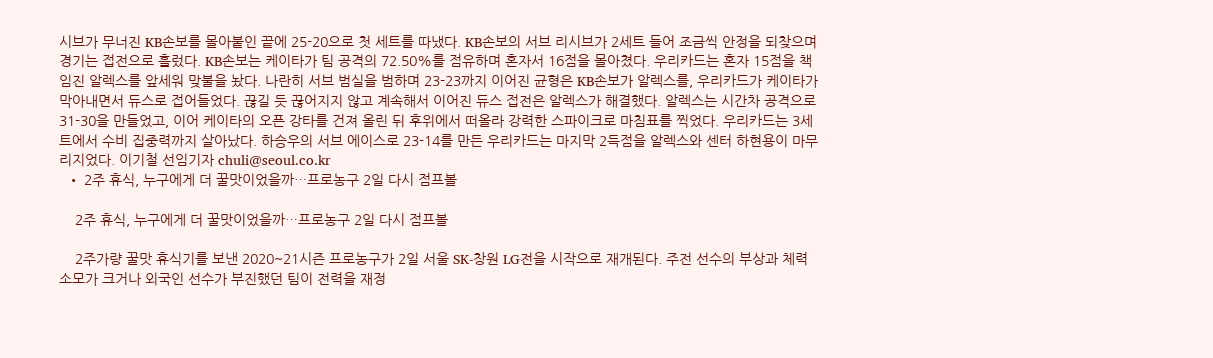시브가 무너진 KB손보를 몰아붙인 끝에 25-20으로 첫 세트를 따냈다. KB손보의 서브 리시브가 2세트 들어 조금씩 안정을 되찾으며 경기는 접전으로 흘렀다. KB손보는 케이타가 팀 공격의 72.50%를 점유하며 혼자서 16점을 몰아쳤다. 우리카드는 혼자 15점을 책임진 알렉스를 앞세워 맞불을 놨다. 나란히 서브 범실을 범하며 23-23까지 이어진 균형은 KB손보가 알렉스를, 우리카드가 케이타가 막아내면서 듀스로 접어들었다. 끊길 듯 끊어지지 않고 계속해서 이어진 듀스 접전은 알렉스가 해결했다. 알렉스는 시간차 공격으로 31-30을 만들었고, 이어 케이타의 오픈 강타를 건져 올린 뒤 후위에서 떠올라 강력한 스파이크로 마침표를 찍었다. 우리카드는 3세트에서 수비 집중력까지 살아났다. 하승우의 서브 에이스로 23-14를 만든 우리카드는 마지막 2득점을 알렉스와 센터 하현용이 마무리지었다. 이기철 선임기자 chuli@seoul.co.kr
  • 2주 휴식, 누구에게 더 꿀맛이었을까…프로농구 2일 다시 점프볼

    2주 휴식, 누구에게 더 꿀맛이었을까…프로농구 2일 다시 점프볼

    2주가량 꿀맛 휴식기를 보낸 2020~21시즌 프로농구가 2일 서울 SK-창원 LG전을 시작으로 재개된다. 주전 선수의 부상과 체력 소모가 크거나 외국인 선수가 부진했던 팀이 전력을 재정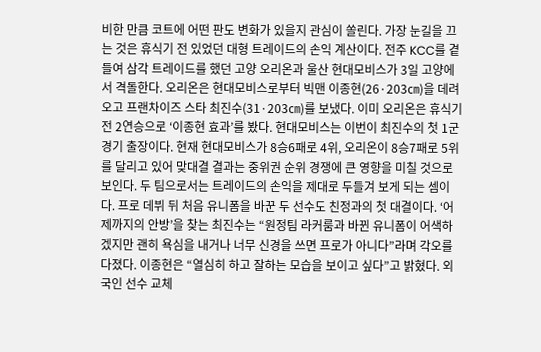비한 만큼 코트에 어떤 판도 변화가 있을지 관심이 쏠린다. 가장 눈길을 끄는 것은 휴식기 전 있었던 대형 트레이드의 손익 계산이다. 전주 KCC를 곁들여 삼각 트레이드를 했던 고양 오리온과 울산 현대모비스가 3일 고양에서 격돌한다. 오리온은 현대모비스로부터 빅맨 이종현(26·203㎝)을 데려오고 프랜차이즈 스타 최진수(31·203㎝)를 보냈다. 이미 오리온은 휴식기 전 2연승으로 ‘이종현 효과’를 봤다. 현대모비스는 이번이 최진수의 첫 1군 경기 출장이다. 현재 현대모비스가 8승6패로 4위, 오리온이 8승7패로 5위를 달리고 있어 맞대결 결과는 중위권 순위 경쟁에 큰 영향을 미칠 것으로 보인다. 두 팀으로서는 트레이드의 손익을 제대로 두들겨 보게 되는 셈이다. 프로 데뷔 뒤 처음 유니폼을 바꾼 두 선수도 친정과의 첫 대결이다. ‘어제까지의 안방’을 찾는 최진수는 “원정팀 라커룸과 바뀐 유니폼이 어색하겠지만 괜히 욕심을 내거나 너무 신경을 쓰면 프로가 아니다”라며 각오를 다졌다. 이종현은 “열심히 하고 잘하는 모습을 보이고 싶다”고 밝혔다. 외국인 선수 교체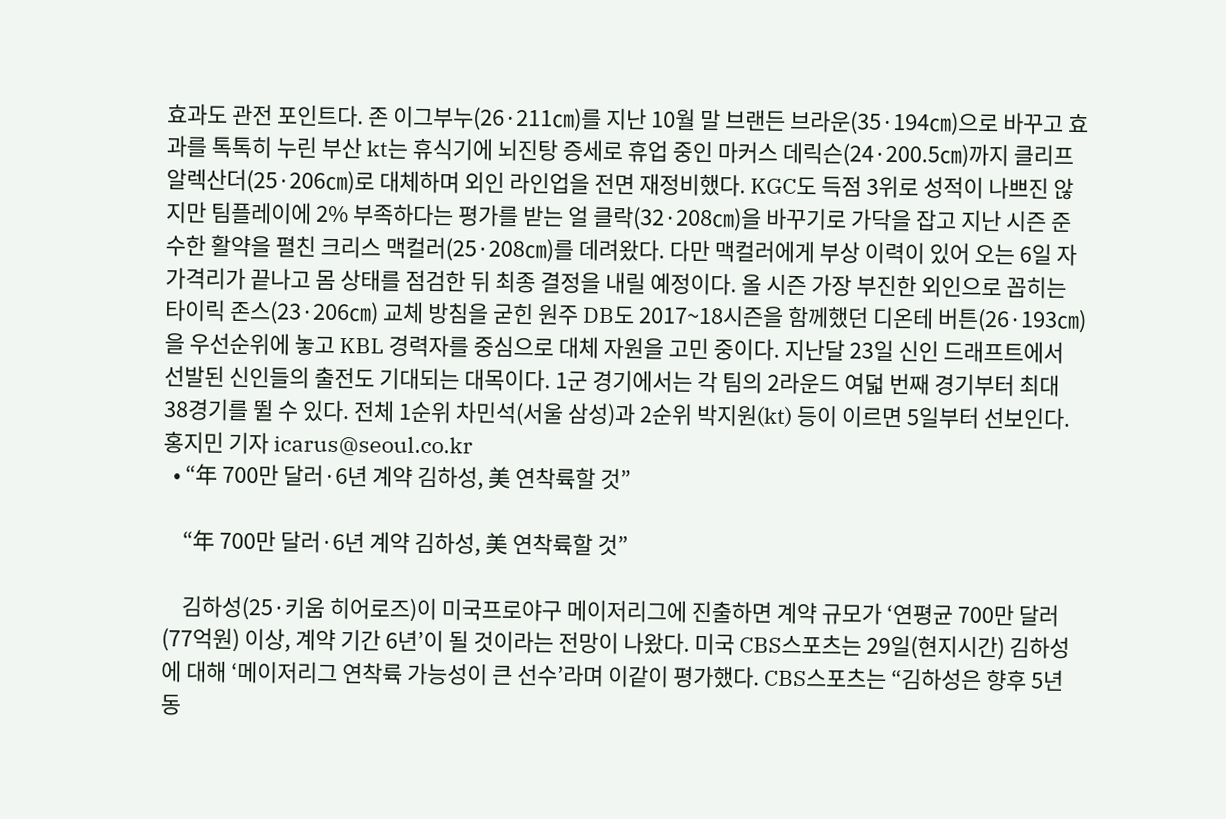효과도 관전 포인트다. 존 이그부누(26·211㎝)를 지난 10월 말 브랜든 브라운(35·194㎝)으로 바꾸고 효과를 톡톡히 누린 부산 kt는 휴식기에 뇌진탕 증세로 휴업 중인 마커스 데릭슨(24·200.5㎝)까지 클리프 알렉산더(25·206㎝)로 대체하며 외인 라인업을 전면 재정비했다. KGC도 득점 3위로 성적이 나쁘진 않지만 팀플레이에 2% 부족하다는 평가를 받는 얼 클락(32·208㎝)을 바꾸기로 가닥을 잡고 지난 시즌 준수한 활약을 펼친 크리스 맥컬러(25·208㎝)를 데려왔다. 다만 맥컬러에게 부상 이력이 있어 오는 6일 자가격리가 끝나고 몸 상태를 점검한 뒤 최종 결정을 내릴 예정이다. 올 시즌 가장 부진한 외인으로 꼽히는 타이릭 존스(23·206㎝) 교체 방침을 굳힌 원주 DB도 2017~18시즌을 함께했던 디온테 버튼(26·193㎝)을 우선순위에 놓고 KBL 경력자를 중심으로 대체 자원을 고민 중이다. 지난달 23일 신인 드래프트에서 선발된 신인들의 출전도 기대되는 대목이다. 1군 경기에서는 각 팀의 2라운드 여덟 번째 경기부터 최대 38경기를 뛸 수 있다. 전체 1순위 차민석(서울 삼성)과 2순위 박지원(kt) 등이 이르면 5일부터 선보인다. 홍지민 기자 icarus@seoul.co.kr
  • “年 700만 달러·6년 계약 김하성, 美 연착륙할 것”

    “年 700만 달러·6년 계약 김하성, 美 연착륙할 것”

    김하성(25·키움 히어로즈)이 미국프로야구 메이저리그에 진출하면 계약 규모가 ‘연평균 700만 달러(77억원) 이상, 계약 기간 6년’이 될 것이라는 전망이 나왔다. 미국 CBS스포츠는 29일(현지시간) 김하성에 대해 ‘메이저리그 연착륙 가능성이 큰 선수’라며 이같이 평가했다. CBS스포츠는 “김하성은 향후 5년 동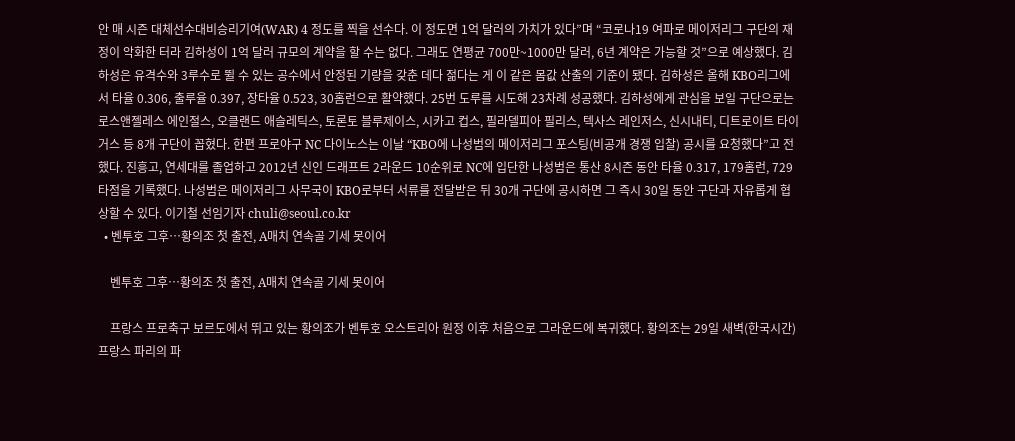안 매 시즌 대체선수대비승리기여(WAR) 4 정도를 찍을 선수다. 이 정도면 1억 달러의 가치가 있다”며 “코로나19 여파로 메이저리그 구단의 재정이 악화한 터라 김하성이 1억 달러 규모의 계약을 할 수는 없다. 그래도 연평균 700만~1000만 달러, 6년 계약은 가능할 것”으로 예상했다. 김하성은 유격수와 3루수로 뛸 수 있는 공수에서 안정된 기량을 갖춘 데다 젊다는 게 이 같은 몸값 산출의 기준이 됐다. 김하성은 올해 KBO리그에서 타율 0.306, 출루율 0.397, 장타율 0.523, 30홈런으로 활약했다. 25번 도루를 시도해 23차례 성공했다. 김하성에게 관심을 보일 구단으로는 로스앤젤레스 에인절스, 오클랜드 애슬레틱스, 토론토 블루제이스, 시카고 컵스, 필라델피아 필리스, 텍사스 레인저스, 신시내티, 디트로이트 타이거스 등 8개 구단이 꼽혔다. 한편 프로야구 NC 다이노스는 이날 “KBO에 나성범의 메이저리그 포스팅(비공개 경쟁 입찰) 공시를 요청했다”고 전했다. 진흥고, 연세대를 졸업하고 2012년 신인 드래프트 2라운드 10순위로 NC에 입단한 나성범은 통산 8시즌 동안 타율 0.317, 179홈런, 729타점을 기록했다. 나성범은 메이저리그 사무국이 KBO로부터 서류를 전달받은 뒤 30개 구단에 공시하면 그 즉시 30일 동안 구단과 자유롭게 협상할 수 있다. 이기철 선임기자 chuli@seoul.co.kr
  • 벤투호 그후…황의조 첫 출전, A매치 연속골 기세 못이어

    벤투호 그후…황의조 첫 출전, A매치 연속골 기세 못이어

    프랑스 프로축구 보르도에서 뛰고 있는 황의조가 벤투호 오스트리아 원정 이후 처음으로 그라운드에 복귀했다. 황의조는 29일 새벽(한국시간) 프랑스 파리의 파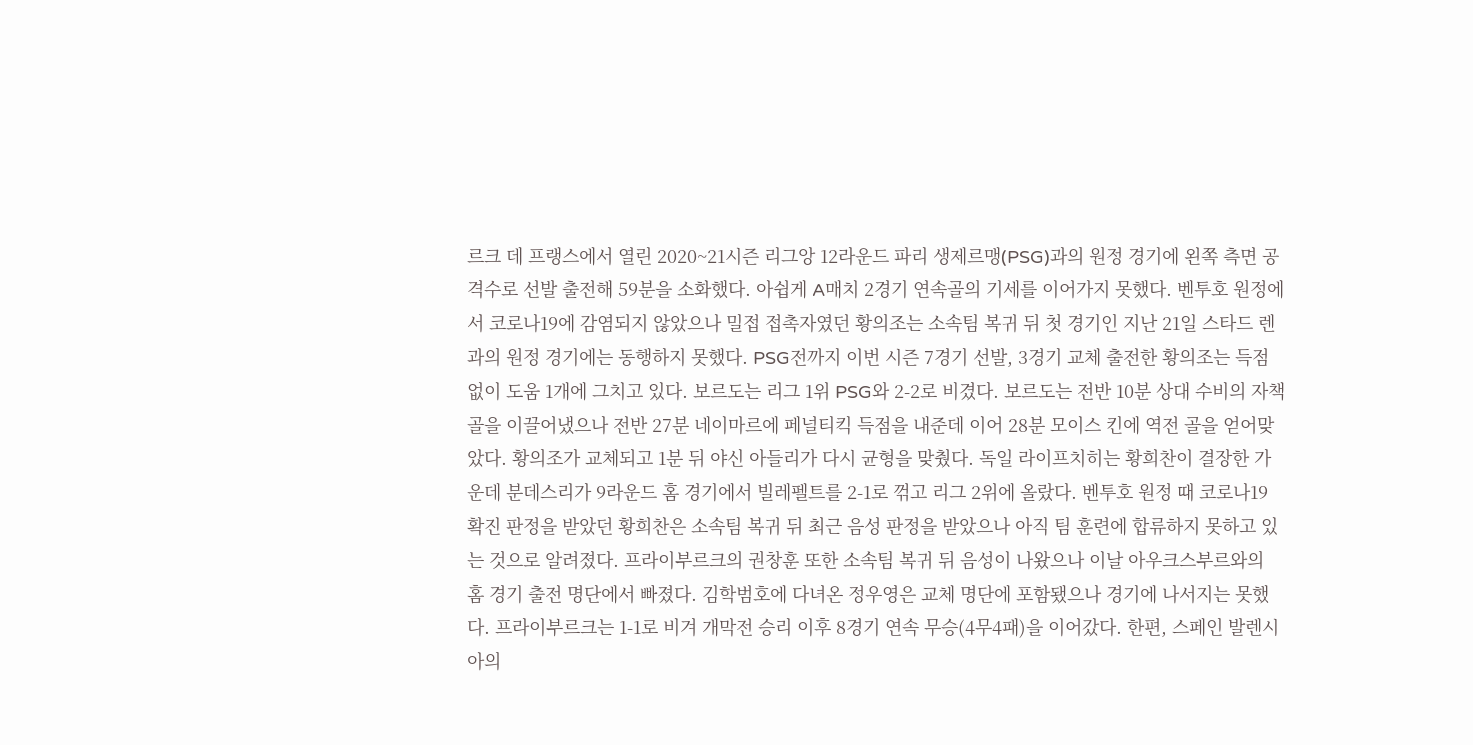르크 데 프랭스에서 열린 2020~21시즌 리그앙 12라운드 파리 생제르맹(PSG)과의 원정 경기에 왼쪽 측면 공격수로 선발 출전해 59분을 소화했다. 아쉽게 A매치 2경기 연속골의 기세를 이어가지 못했다. 벤투호 원정에서 코로나19에 감염되지 않았으나 밀접 접촉자였던 황의조는 소속팀 복귀 뒤 첫 경기인 지난 21일 스타드 렌과의 원정 경기에는 동행하지 못했다. PSG전까지 이번 시즌 7경기 선발, 3경기 교체 출전한 황의조는 득점 없이 도움 1개에 그치고 있다. 보르도는 리그 1위 PSG와 2-2로 비겼다. 보르도는 전반 10분 상대 수비의 자책골을 이끌어냈으나 전반 27분 네이마르에 페널티킥 득점을 내준데 이어 28분 모이스 킨에 역전 골을 얻어맞았다. 황의조가 교체되고 1분 뒤 야신 아들리가 다시 균형을 맞췄다. 독일 라이프치히는 황희찬이 결장한 가운데 분데스리가 9라운드 홈 경기에서 빌레펠트를 2-1로 꺾고 리그 2위에 올랐다. 벤투호 원정 때 코로나19 확진 판정을 받았던 황희찬은 소속팀 복귀 뒤 최근 음성 판정을 받았으나 아직 팀 훈련에 합류하지 못하고 있는 것으로 알려졌다. 프라이부르크의 권창훈 또한 소속팀 복귀 뒤 음성이 나왔으나 이날 아우크스부르와의 홈 경기 출전 명단에서 빠졌다. 김학범호에 다녀온 정우영은 교체 명단에 포함됐으나 경기에 나서지는 못했다. 프라이부르크는 1-1로 비겨 개막전 승리 이후 8경기 연속 무승(4무4패)을 이어갔다. 한편, 스페인 발렌시아의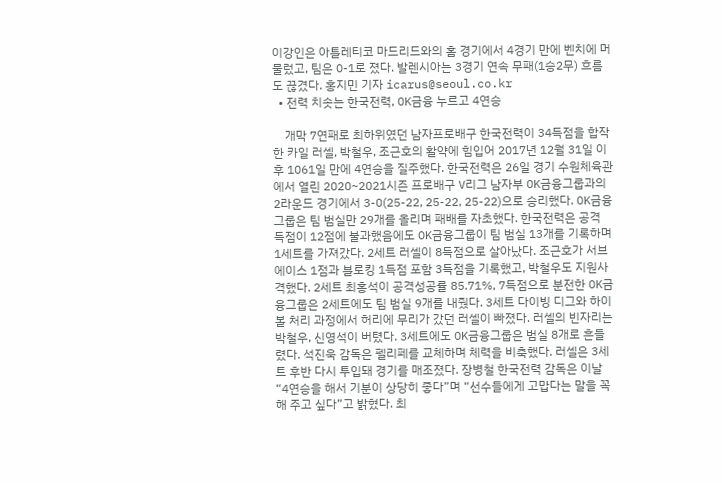이강인은 아틀레티코 마드리드와의 홈 경기에서 4경기 만에 벤치에 머물렀고, 팀은 0-1로 졌다. 발렌시아는 3경기 연속 무패(1승2무) 흐름도 끊겼다. 홍지민 기자 icarus@seoul.co.kr
  • 전력 치솟는 한국전력, OK금융 누르고 4연승

    개막 7연패로 최하위였던 남자프로배구 한국전력이 34득점을 합작한 카일 러셀, 박철우, 조근호의 활약에 힘입어 2017년 12월 31일 이후 1061일 만에 4연승을 질주했다. 한국전력은 26일 경기 수원체육관에서 열린 2020~2021시즌 프로배구 V리그 남자부 OK금융그룹과의 2라운드 경기에서 3-0(25-22, 25-22, 25-22)으로 승리했다. OK금융그룹은 팀 범실만 29개를 올리며 패배를 자초했다. 한국전력은 공격 득점이 12점에 불과했음에도 OK금융그룹이 팀 범실 13개를 기록하며 1세트를 가져갔다. 2세트 러셀이 8득점으로 살아났다. 조근호가 서브에이스 1점과 블로킹 1득점 포함 3득점을 기록했고, 박철우도 지원사격했다. 2세트 최홍석이 공격성공률 85.71%, 7득점으로 분전한 OK금융그룹은 2세트에도 팀 범실 9개를 내줬다. 3세트 다이빙 디그와 하이볼 처리 과정에서 허리에 무리가 갔던 러셀이 빠졌다. 러셀의 빈자리는 박철우, 신영석이 버텼다. 3세트에도 OK금융그룹은 범실 8개로 흔들렸다. 석진욱 감독은 펠리페를 교체하며 체력을 비축했다. 러셀은 3세트 후반 다시 투입돼 경기를 매조졌다. 장병철 한국전력 감독은 이날 “4연승을 해서 기분이 상당히 좋다”며 “선수들에게 고맙다는 말을 꼭 해 주고 싶다”고 밝혔다. 최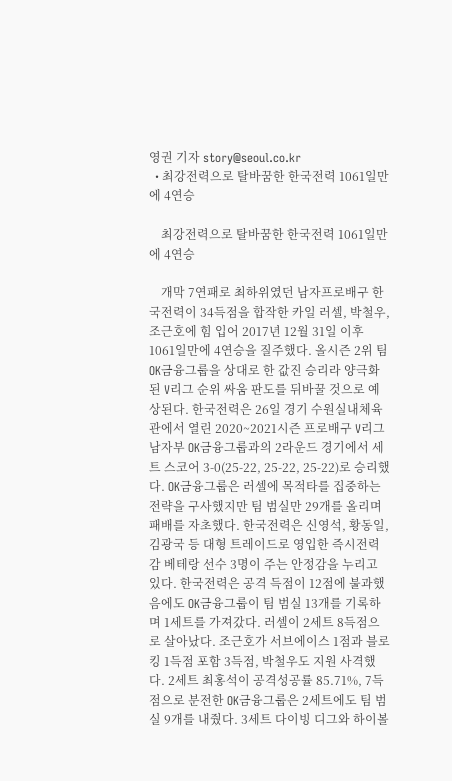영권 기자 story@seoul.co.kr
  • 최강전력으로 탈바꿈한 한국전력 1061일만에 4연승

    최강전력으로 탈바꿈한 한국전력 1061일만에 4연승

    개막 7연패로 최하위였던 남자프로배구 한국전력이 34득점을 합작한 카일 러셀, 박철우, 조근호에 힘 입어 2017년 12월 31일 이후 1061일만에 4연승을 질주했다. 올시즌 2위 팀 OK금융그룹을 상대로 한 값진 승리라 양극화된 V리그 순위 싸움 판도를 뒤바꿀 것으로 예상된다. 한국전력은 26일 경기 수원실내체육관에서 열린 2020~2021시즌 프로배구 V리그 남자부 OK금융그룹과의 2라운드 경기에서 세트 스코어 3-0(25-22, 25-22, 25-22)로 승리했다. OK금융그룹은 러셀에 목적타를 집중하는 전략을 구사했지만 팀 범실만 29개를 올리며 패배를 자초했다. 한국전력은 신영석, 황동일, 김광국 등 대형 트레이드로 영입한 즉시전력감 베테랑 선수 3명이 주는 안정감을 누리고 있다. 한국전력은 공격 득점이 12점에 불과했음에도 OK금융그룹이 팀 범실 13개를 기록하며 1세트를 가져갔다. 러셀이 2세트 8득점으로 살아났다. 조근호가 서브에이스 1점과 블로킹 1득점 포함 3득점, 박철우도 지원 사격했다. 2세트 최홍석이 공격성공률 85.71%, 7득점으로 분전한 OK금융그룹은 2세트에도 팀 범실 9개를 내줬다. 3세트 다이빙 디그와 하이볼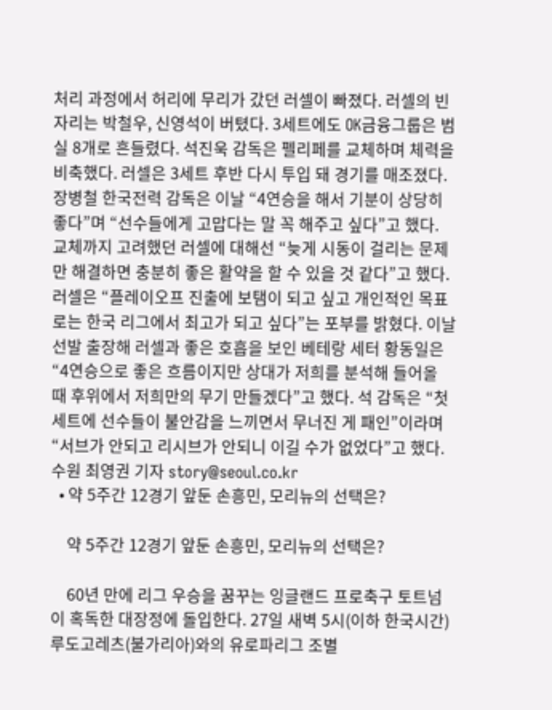처리 과정에서 허리에 무리가 갔던 러셀이 빠졌다. 러셀의 빈자리는 박철우, 신영석이 버텼다. 3세트에도 OK금융그룹은 범실 8개로 흔들렸다. 석진욱 감독은 펠리페를 교체하며 체력을 비축했다. 러셀은 3세트 후반 다시 투입 돼 경기를 매조졌다. 장병철 한국전력 감독은 이날 “4연승을 해서 기분이 상당히 좋다”며 “선수들에게 고맙다는 말 꼭 해주고 싶다”고 했다. 교체까지 고려했던 러셀에 대해선 “늦게 시동이 걸리는 문제만 해결하면 충분히 좋은 활약을 할 수 있을 것 같다”고 했다. 러셀은 “플레이오프 진출에 보탬이 되고 싶고 개인적인 목표로는 한국 리그에서 최고가 되고 싶다”는 포부를 밝혔다. 이날 선발 출장해 러셀과 좋은 호흡을 보인 베테랑 세터 황동일은 “4연승으로 좋은 흐름이지만 상대가 저희를 분석해 들어올 때 후위에서 저희만의 무기 만들겠다”고 했다. 석 감독은 “첫 세트에 선수들이 불안감을 느끼면서 무너진 게 패인”이라며 “서브가 안되고 리시브가 안되니 이길 수가 없었다”고 했다. 수원 최영권 기자 story@seoul.co.kr
  • 약 5주간 12경기 앞둔 손흥민, 모리뉴의 선택은?

    약 5주간 12경기 앞둔 손흥민, 모리뉴의 선택은?

    60년 만에 리그 우승을 꿈꾸는 잉글랜드 프로축구 토트넘이 혹독한 대장정에 돌입한다. 27일 새벽 5시(이하 한국시간) 루도고레츠(불가리아)와의 유로파리그 조별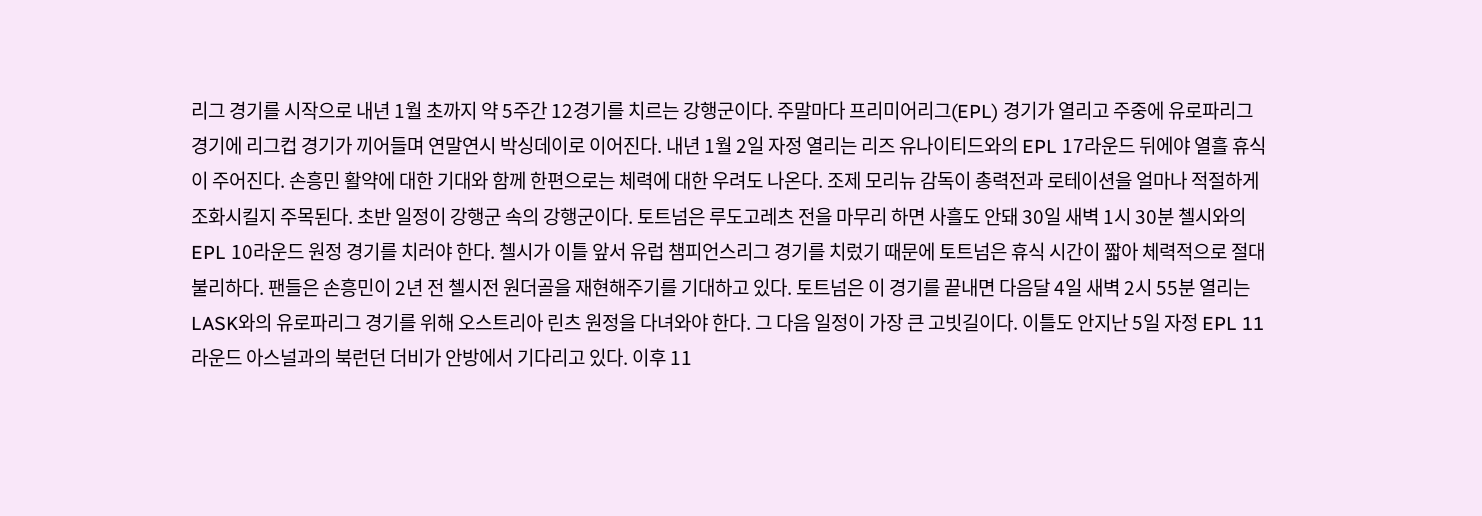리그 경기를 시작으로 내년 1월 초까지 약 5주간 12경기를 치르는 강행군이다. 주말마다 프리미어리그(EPL) 경기가 열리고 주중에 유로파리그 경기에 리그컵 경기가 끼어들며 연말연시 박싱데이로 이어진다. 내년 1월 2일 자정 열리는 리즈 유나이티드와의 EPL 17라운드 뒤에야 열흘 휴식이 주어진다. 손흥민 활약에 대한 기대와 함께 한편으로는 체력에 대한 우려도 나온다. 조제 모리뉴 감독이 총력전과 로테이션을 얼마나 적절하게 조화시킬지 주목된다. 초반 일정이 강행군 속의 강행군이다. 토트넘은 루도고레츠 전을 마무리 하면 사흘도 안돼 30일 새벽 1시 30분 첼시와의 EPL 10라운드 원정 경기를 치러야 한다. 첼시가 이틀 앞서 유럽 챔피언스리그 경기를 치렀기 때문에 토트넘은 휴식 시간이 짧아 체력적으로 절대 불리하다. 팬들은 손흥민이 2년 전 첼시전 원더골을 재현해주기를 기대하고 있다. 토트넘은 이 경기를 끝내면 다음달 4일 새벽 2시 55분 열리는 LASK와의 유로파리그 경기를 위해 오스트리아 린츠 원정을 다녀와야 한다. 그 다음 일정이 가장 큰 고빗길이다. 이틀도 안지난 5일 자정 EPL 11라운드 아스널과의 북런던 더비가 안방에서 기다리고 있다. 이후 11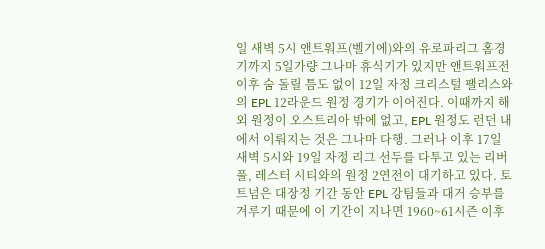일 새벽 5시 앤트워프(벨기에)와의 유로파리그 홈경기까지 5일가량 그나마 휴식기가 있지만 앤트워프전 이후 숨 돌릴 틈도 없이 12일 자정 크리스털 팰리스와의 EPL 12라운드 원정 경기가 이어진다. 이때까지 해외 원정이 오스트리아 밖에 없고, EPL 원정도 런던 내에서 이뤄지는 것은 그나마 다행. 그러나 이후 17일 새벽 5시와 19일 자정 리그 선두를 다투고 있는 리버풀, 레스터 시티와의 원정 2연전이 대기하고 있다. 토트넘은 대장정 기간 동안 EPL 강팀들과 대거 승부를 겨루기 때문에 이 기간이 지나면 1960~61시즌 이후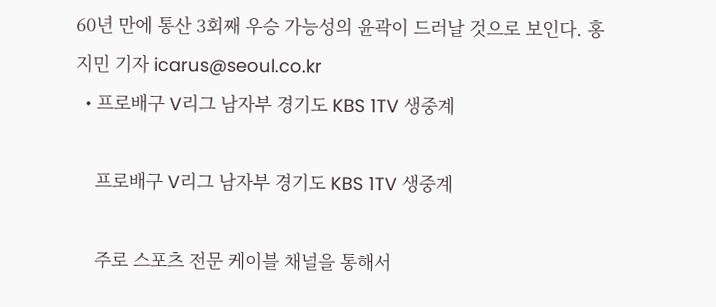60년 만에 통산 3회째 우승 가능성의 윤곽이 드러날 것으로 보인다. 홍지민 기자 icarus@seoul.co.kr
  • 프로배구 V리그 남자부 경기도 KBS 1TV 생중계

    프로배구 V리그 남자부 경기도 KBS 1TV 생중계

    주로 스포츠 전문 케이블 채널을 통해서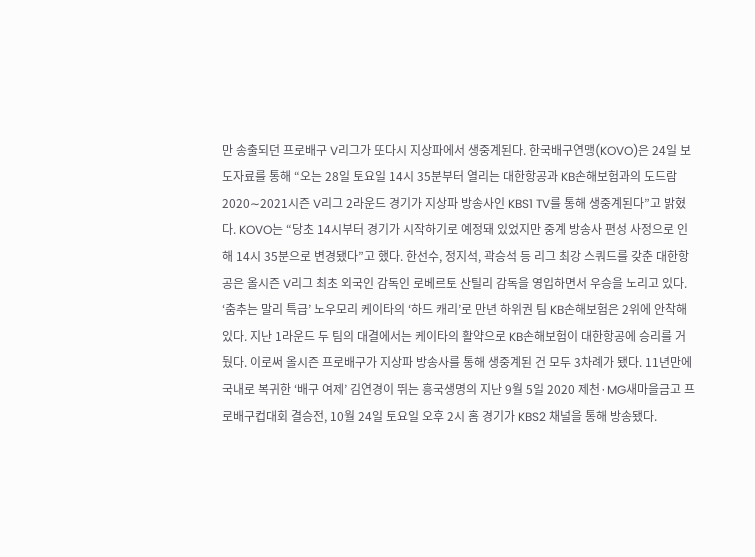만 송출되던 프로배구 V리그가 또다시 지상파에서 생중계된다. 한국배구연맹(KOVO)은 24일 보도자료를 통해 “오는 28일 토요일 14시 35분부터 열리는 대한항공과 KB손해보험과의 도드람 2020∼2021시즌 V리그 2라운드 경기가 지상파 방송사인 KBS1 TV를 통해 생중계된다”고 밝혔다. KOVO는 “당초 14시부터 경기가 시작하기로 예정돼 있었지만 중계 방송사 편성 사정으로 인해 14시 35분으로 변경됐다”고 했다. 한선수, 정지석, 곽승석 등 리그 최강 스쿼드를 갖춘 대한항공은 올시즌 V리그 최초 외국인 감독인 로베르토 산틸리 감독을 영입하면서 우승을 노리고 있다. ‘춤추는 말리 특급’ 노우모리 케이타의 ‘하드 캐리’로 만년 하위권 팀 KB손해보험은 2위에 안착해 있다. 지난 1라운드 두 팀의 대결에서는 케이타의 활약으로 KB손해보험이 대한항공에 승리를 거뒀다. 이로써 올시즌 프로배구가 지상파 방송사를 통해 생중계된 건 모두 3차례가 됐다. 11년만에 국내로 복귀한 ‘배구 여제’ 김연경이 뛰는 흥국생명의 지난 9월 5일 2020 제천·MG새마을금고 프로배구컵대회 결승전, 10월 24일 토요일 오후 2시 홈 경기가 KBS2 채널을 통해 방송됐다.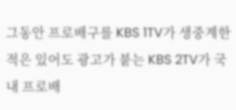그동안 프로배구를 KBS 1TV가 생중계한 적은 있어도 광고가 붙는 KBS 2TV가 국내 프로배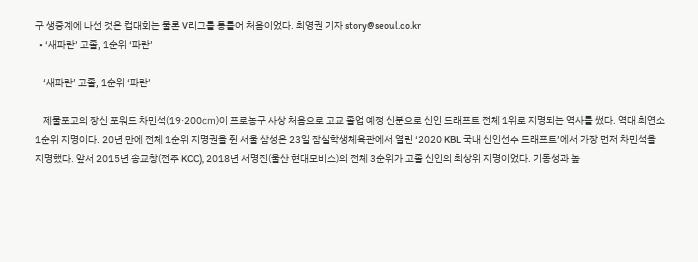구 생중계에 나선 것은 컵대회는 물론 V리그를 통틀어 처음이었다. 최영권 기자 story@seoul.co.kr
  • ‘새파란’ 고졸, 1순위 ‘파란’

    ‘새파란’ 고졸, 1순위 ‘파란’

    제물포고의 장신 포워드 차민석(19·200㎝)이 프로농구 사상 처음으로 고교 졸업 예정 신분으로 신인 드래프트 전체 1위로 지명되는 역사를 썼다. 역대 최연소 1순위 지명이다. 20년 만에 전체 1순위 지명권을 쥔 서울 삼성은 23일 잠실학생체육관에서 열린 ‘2020 KBL 국내 신인선수 드래프트’에서 가장 먼저 차민석을 지명했다. 앞서 2015년 송교창(전주 KCC), 2018년 서명진(울산 현대모비스)의 전체 3순위가 고졸 신인의 최상위 지명이었다. 기동성과 높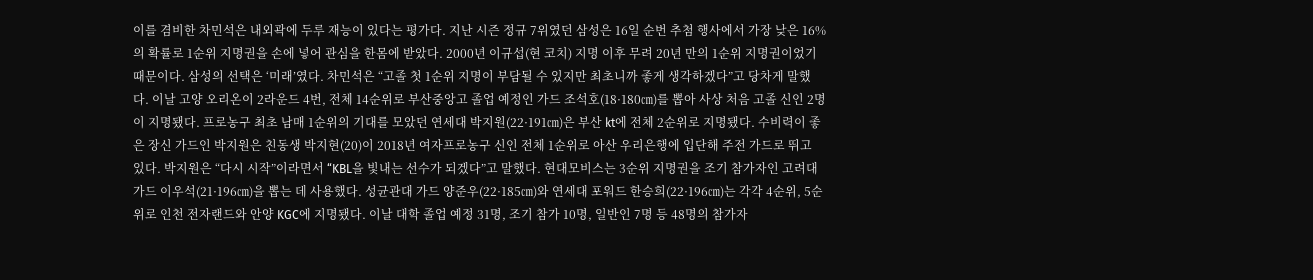이를 겸비한 차민석은 내외곽에 두루 재능이 있다는 평가다. 지난 시즌 정규 7위였던 삼성은 16일 순번 추첨 행사에서 가장 낮은 16%의 확률로 1순위 지명권을 손에 넣어 관심을 한몸에 받았다. 2000년 이규섭(현 코치) 지명 이후 무려 20년 만의 1순위 지명권이었기 때문이다. 삼성의 선택은 ‘미래’였다. 차민석은 “고졸 첫 1순위 지명이 부담될 수 있지만 최초니까 좋게 생각하겠다”고 당차게 말했다. 이날 고양 오리온이 2라운드 4번, 전체 14순위로 부산중앙고 졸업 예정인 가드 조석호(18·180㎝)를 뽑아 사상 처음 고졸 신인 2명이 지명됐다. 프로농구 최초 남매 1순위의 기대를 모았던 연세대 박지원(22·191㎝)은 부산 kt에 전체 2순위로 지명됐다. 수비력이 좋은 장신 가드인 박지원은 친동생 박지현(20)이 2018년 여자프로농구 신인 전체 1순위로 아산 우리은행에 입단해 주전 가드로 뛰고 있다. 박지원은 “다시 시작”이라면서 “KBL을 빛내는 선수가 되겠다”고 말했다. 현대모비스는 3순위 지명권을 조기 참가자인 고려대 가드 이우석(21·196㎝)을 뽑는 데 사용했다. 성균관대 가드 양준우(22·185㎝)와 연세대 포워드 한승희(22·196㎝)는 각각 4순위, 5순위로 인천 전자랜드와 안양 KGC에 지명됐다. 이날 대학 졸업 예정 31명, 조기 참가 10명, 일반인 7명 등 48명의 참가자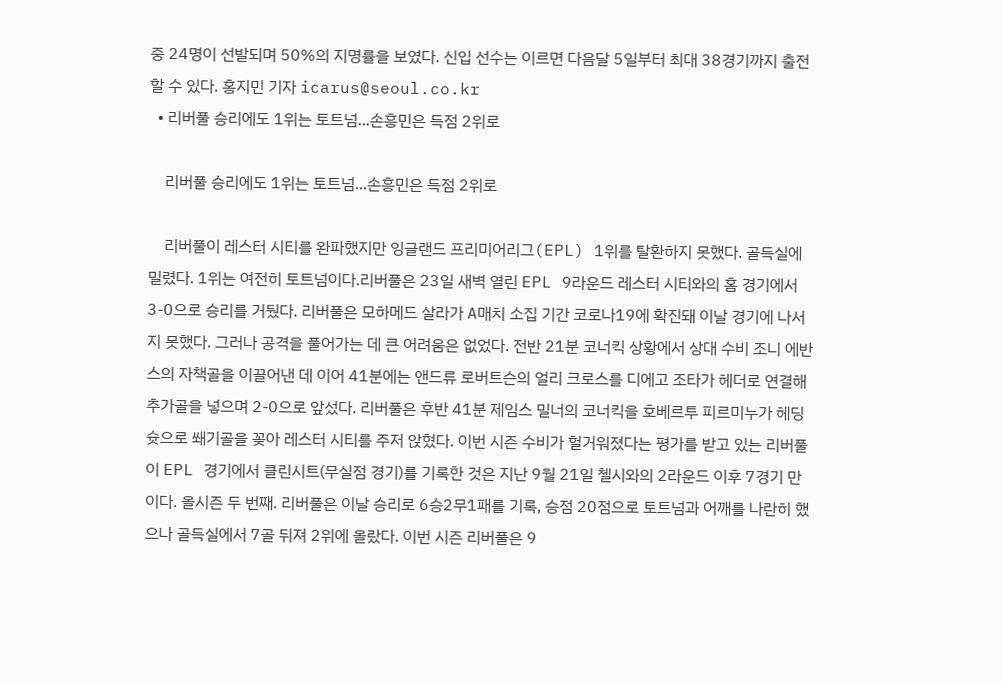중 24명이 선발되며 50%의 지명률을 보였다. 신입 선수는 이르면 다음달 5일부터 최대 38경기까지 출전할 수 있다. 홍지민 기자 icarus@seoul.co.kr
  • 리버풀 승리에도 1위는 토트넘...손흥민은 득점 2위로

    리버풀 승리에도 1위는 토트넘...손흥민은 득점 2위로

    리버풀이 레스터 시티를 완파했지만 잉글랜드 프리미어리그(EPL) 1위를 탈환하지 못했다. 골득실에 밀렸다. 1위는 여전히 토트넘이다.리버풀은 23일 새벽 열린 EPL 9라운드 레스터 시티와의 홈 경기에서 3-0으로 승리를 거뒀다. 리버풀은 모하메드 살라가 A매치 소집 기간 코로나19에 확진돼 이날 경기에 나서지 못했다. 그러나 공격을 풀어가는 데 큰 어려움은 없었다. 전반 21분 코너킥 상황에서 상대 수비 조니 에반스의 자책골을 이끌어낸 데 이어 41분에는 앤드류 로버트슨의 얼리 크로스를 디에고 조타가 헤더로 연결해 추가골을 넣으며 2-0으로 앞섰다. 리버풀은 후반 41분 제임스 밀너의 코너킥을 호베르투 피르미누가 헤딩슛으로 쐐기골을 꽂아 레스터 시티를 주저 앉혔다. 이번 시즌 수비가 헐거워졌다는 평가를 받고 있는 리버풀이 EPL 경기에서 클린시트(무실점 경기)를 기록한 것은 지난 9월 21일 첼시와의 2라운드 이후 7경기 만이다. 올시즌 두 번째. 리버풀은 이날 승리로 6승2무1패를 기록, 승점 20점으로 토트넘과 어깨를 나란히 했으나 골득실에서 7골 뒤져 2위에 올랐다. 이번 시즌 리버풀은 9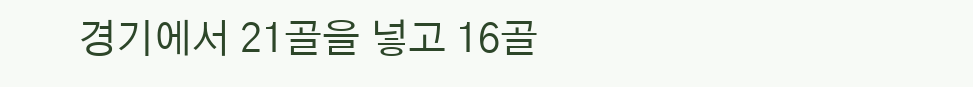경기에서 21골을 넣고 16골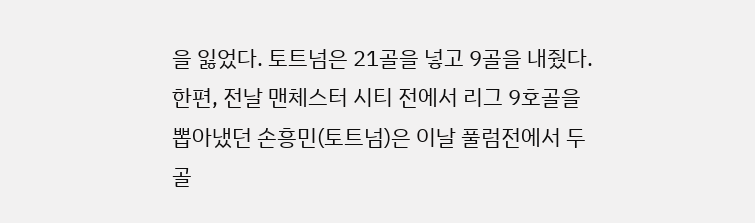을 잃었다. 토트넘은 21골을 넣고 9골을 내줬다.한편, 전날 맨체스터 시티 전에서 리그 9호골을 뽑아냈던 손흥민(토트넘)은 이날 풀럼전에서 두 골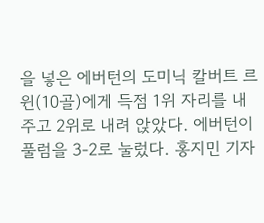을 넣은 에버턴의 도미닉 칼버트 르윈(10골)에게 득점 1위 자리를 내주고 2위로 내려 앉았다. 에버턴이 풀럼을 3-2로 눌렀다. 홍지민 기자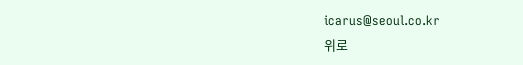icarus@seoul.co.kr
위로